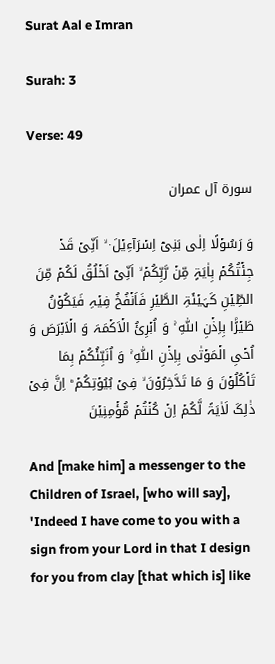Surat Aal e Imran

Surah: 3

Verse: 49

سورة آل عمران

وَ رَسُوۡلًا اِلٰی بَنِیۡۤ اِسۡرَآءِیۡلَ ۬ ۙ اَنِّیۡ قَدۡ جِئۡتُکُمۡ بِاٰیَۃٍ مِّنۡ رَّبِّکُمۡ ۙ اَنِّیۡۤ اَخۡلُقُ لَکُمۡ مِّنَ الطِّیۡنِ کَہَیۡئَۃِ الطَّیۡرِ فَاَنۡفُخُ فِیۡہِ فَیَکُوۡنُ طَیۡرًۢا بِاِذۡنِ اللّٰہِ ۚ وَ اُبۡرِئُ الۡاَکۡمَہَ وَ الۡاَبۡرَصَ وَ اُحۡیِ الۡمَوۡتٰی بِاِذۡنِ اللّٰہِ ۚ وَ اُنَبِّئُکُمۡ بِمَا تَاۡکُلُوۡنَ وَ مَا تَدَّخِرُوۡنَ ۙ فِیۡ بُیُوۡتِکُمۡ ؕ اِنَّ فِیۡ ذٰلِکَ لَاٰیَۃً لَّکُمۡ اِنۡ کُنۡتُمۡ مُّؤۡمِنِیۡنَ

And [make him] a messenger to the Children of Israel, [who will say], 'Indeed I have come to you with a sign from your Lord in that I design for you from clay [that which is] like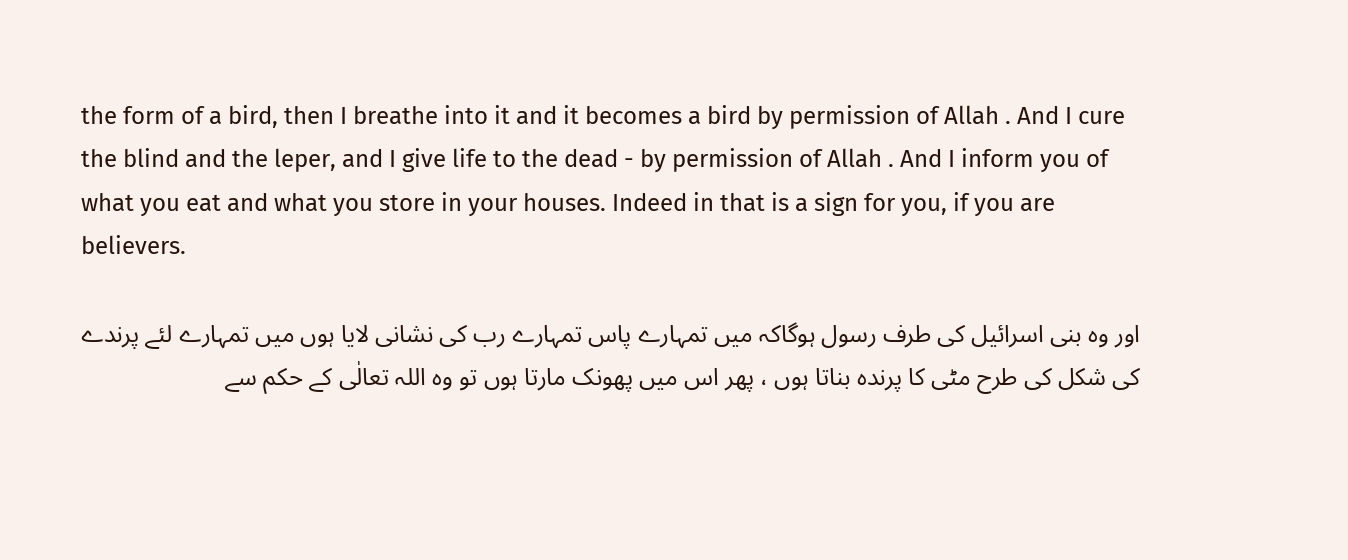the form of a bird, then I breathe into it and it becomes a bird by permission of Allah . And I cure the blind and the leper, and I give life to the dead - by permission of Allah . And I inform you of what you eat and what you store in your houses. Indeed in that is a sign for you, if you are believers.

اور وہ بنی اسرائیل کی طرف رسول ہوگاکہ میں تمہارے پاس تمہارے رب کی نشانی لایا ہوں میں تمہارے لئے پرندے کی شکل کی طرح مٹی کا پرندہ بناتا ہوں ، پھر اس میں پھونک مارتا ہوں تو وہ اللہ تعالٰی کے حکم سے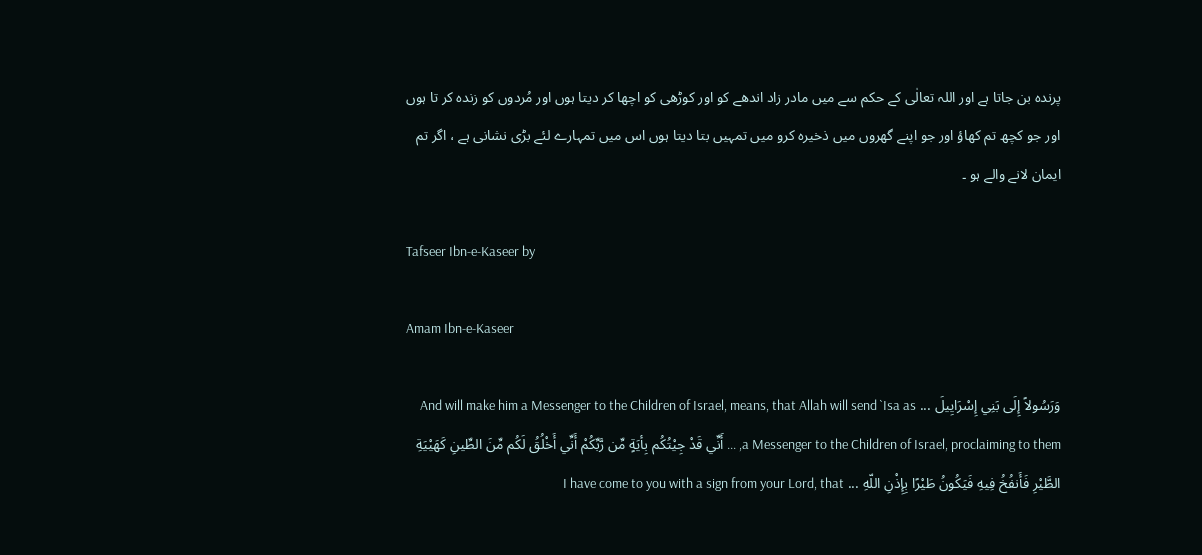پرندہ بن جاتا ہے اور اللہ تعالٰی کے حکم سے میں مادر زاد اندھے کو اور کوڑھی کو اچھا کر دیتا ہوں اور مُردوں کو زندہ کر تا ہوں اور جو کچھ تم کھاؤ اور جو اپنے گھروں میں ذخیرہ کرو میں تمہیں بتا دیتا ہوں اس میں تمہارے لئے بڑی نشانی ہے ، اگر تم ایمان لانے والے ہو ۔

Tafseer Ibn-e-Kaseer by

Amam Ibn-e-Kaseer

وَرَسُولاً إِلَى بَنِي إِسْرَايِيلَ ... And will make him a Messenger to the Children of Israel, means, that Allah will send `Isa as a Messenger to the Children of Israel, proclaiming to them, ... أَنِّي قَدْ جِيْتُكُم بِأيَةٍ مِّن رَّبِّكُمْ أَنِّي أَخْلُقُ لَكُم مِّنَ الطِّينِ كَهَيْيَةِ الطَّيْرِ فَأَنفُخُ فِيهِ فَيَكُونُ طَيْرًا بِإِذْنِ اللّهِ ... I have come to you with a sign from your Lord, that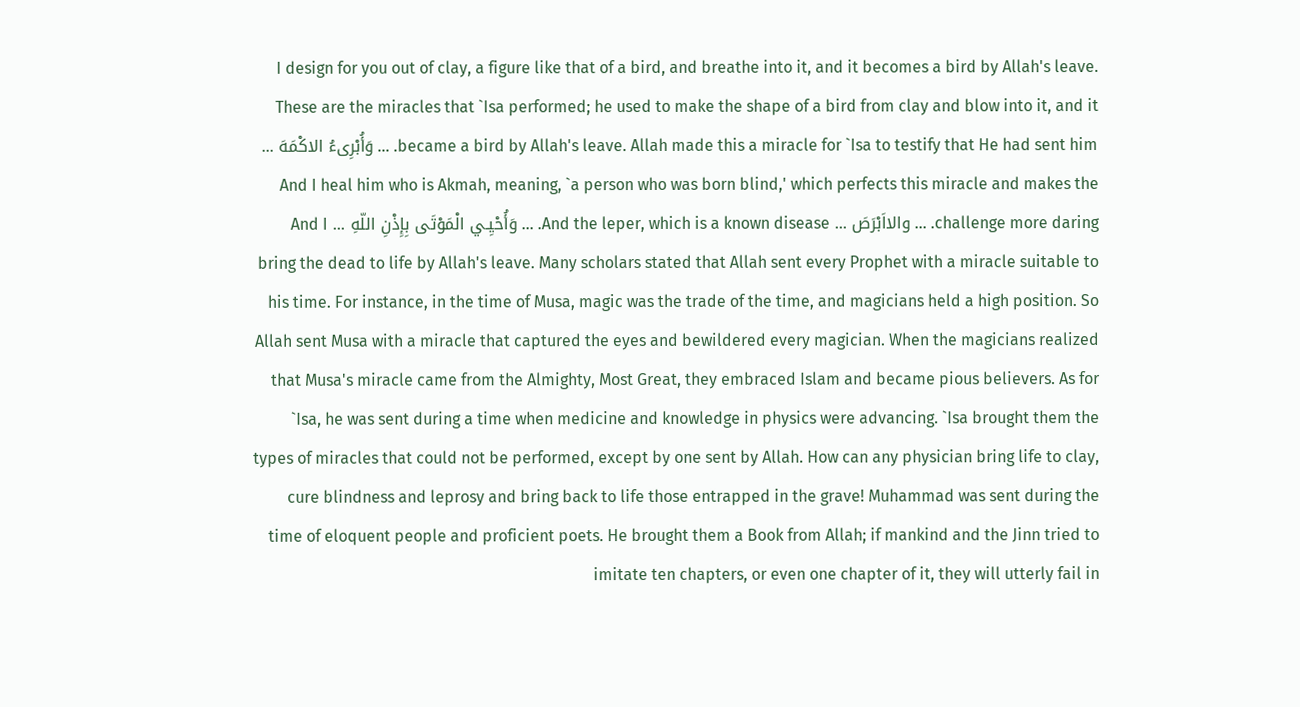I design for you out of clay, a figure like that of a bird, and breathe into it, and it becomes a bird by Allah's leave. These are the miracles that `Isa performed; he used to make the shape of a bird from clay and blow into it, and it became a bird by Allah's leave. Allah made this a miracle for `Isa to testify that He had sent him. ... وَأُبْرِىءُ الاكْمَهَ ... And I heal him who is Akmah, meaning, `a person who was born blind,' which perfects this miracle and makes the challenge more daring. ... والااَبْرَصَ ... And the leper, which is a known disease. ... وَأُحْيِـي الْمَوْتَى بِإِذْنِ اللّهِ ... And I bring the dead to life by Allah's leave. Many scholars stated that Allah sent every Prophet with a miracle suitable to his time. For instance, in the time of Musa, magic was the trade of the time, and magicians held a high position. So Allah sent Musa with a miracle that captured the eyes and bewildered every magician. When the magicians realized that Musa's miracle came from the Almighty, Most Great, they embraced Islam and became pious believers. As for `Isa, he was sent during a time when medicine and knowledge in physics were advancing. `Isa brought them the types of miracles that could not be performed, except by one sent by Allah. How can any physician bring life to clay, cure blindness and leprosy and bring back to life those entrapped in the grave! Muhammad was sent during the time of eloquent people and proficient poets. He brought them a Book from Allah; if mankind and the Jinn tried to imitate ten chapters, or even one chapter of it, they will utterly fail in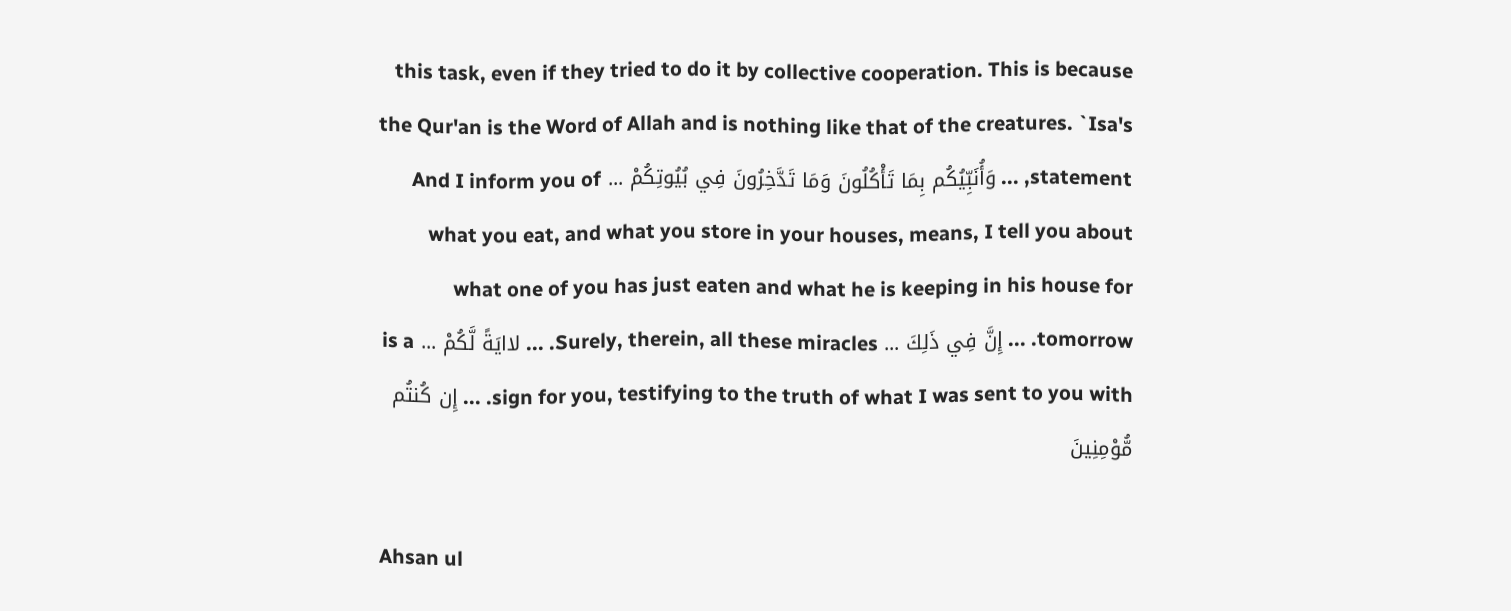this task, even if they tried to do it by collective cooperation. This is because the Qur'an is the Word of Allah and is nothing like that of the creatures. `Isa's statement, ... وَأُنَبِّيُكُم بِمَا تَأْكُلُونَ وَمَا تَدَّخِرُونَ فِي بُيُوتِكُمْ ... And I inform you of what you eat, and what you store in your houses, means, I tell you about what one of you has just eaten and what he is keeping in his house for tomorrow. ... إِنَّ فِي ذَلِكَ ... Surely, therein, all these miracles. ... لاايَةً لَّكُمْ ... is a sign for you, testifying to the truth of what I was sent to you with. ... إِن كُنتُم مُّوْمِنِينَ

Ahsan ul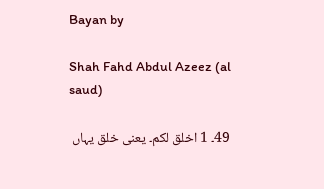Bayan by

Shah Fahd Abdul Azeez (al saud)

49۔ 1 اخلق لکم۔ یعنی خلق یہاں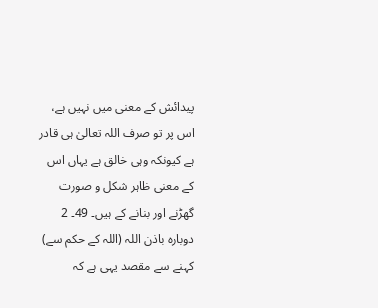پیدائش کے معنی میں نہیں ہے، اس پر تو صرف اللہ تعالیٰ ہی قادر ہے کیونکہ وہی خالق ہے یہاں اس کے معنی ظاہر شکل و صورت گھڑنے اور بنانے کے ہیں۔ 49۔ 2 دوبارہ باذن اللہ (اللہ کے حکم سے) کہنے سے مقصد یہی ہے کہ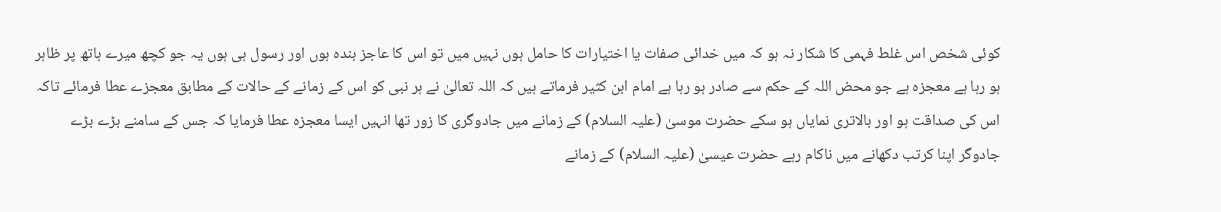کوئی شخص اس غلط فہمی کا شکار نہ ہو کہ میں خدائی صفات یا اختیارات کا حامل ہوں نہیں میں تو اس کا عاجز بندہ ہوں اور رسول ہی ہوں یہ جو کچھ میرے ہاتھ پر ظاہر ہو رہا ہے معجزہ ہے جو محض اللہ کے حکم سے صادر ہو رہا ہے امام ابن کثیر فرماتے ہیں کہ اللہ تعالیٰ نے ہر نبی کو اس کے زمانے کے حالات کے مطابق معجزے عطا فرمائے تاکہ اس کی صداقت ہو اور بالاتری نمایاں ہو سکے حضرت موسیٰ (علیہ السلام) کے زمانے میں جادوگری کا زور تھا انہیں ایسا معجزہ عطا فرمایا کہ جس کے سامنے بڑے بڑے جادوگر اپنا کرتب دکھانے میں ناکام رہے حضرت عیسیٰ (علیہ السلام) کے زمانے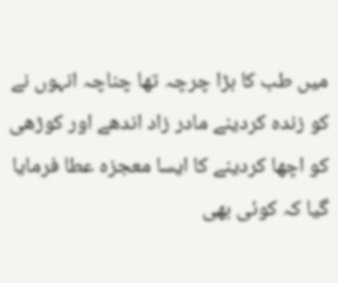میں طب کا بڑا چرچہ تھا چناچہ انہوں نے کو زندہ کردینے مادر زاد اندھے اور کوڑھی کو اچھا کردینے کا ایسا معجزہ عطا فرمایا گیا کہ کوئی بھی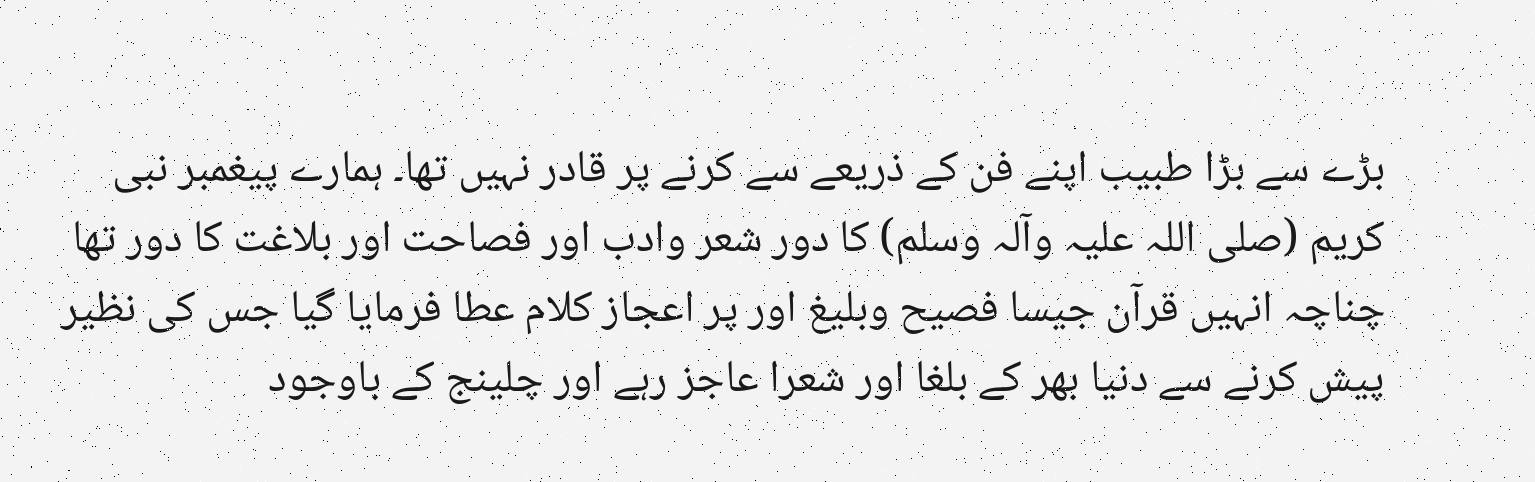بڑے سے بڑا طبیب اپنے فن کے ذریعے سے کرنے پر قادر نہیں تھا۔ ہمارے پیغمبر نبی کریم (صلی اللہ علیہ وآلہ وسلم) کا دور شعر وادب اور فصاحت اور بلاغت کا دور تھا چناچہ انہیں قرآن جیسا فصیح وبلیغ اور پر اعجاز کلام عطا فرمایا گیا جس کی نظیر پیش کرنے سے دنیا بھر کے بلغا اور شعرا عاجز رہے اور چلینج کے باوجود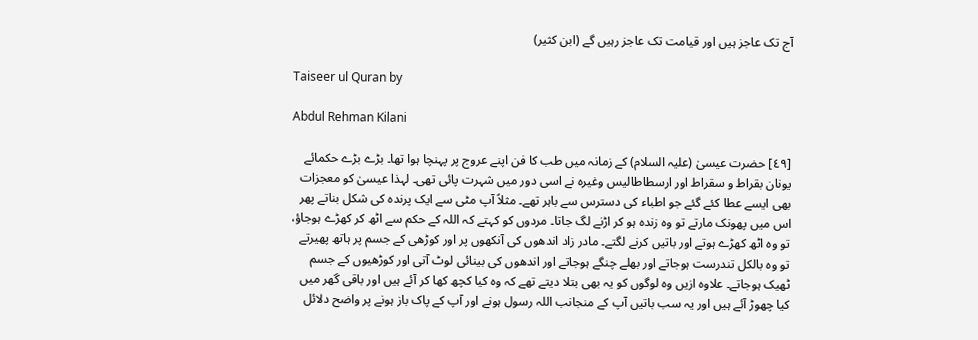آج تک عاجز ہیں اور قیامت تک عاجز رہیں گے (ابن کثیر)

Taiseer ul Quran by

Abdul Rehman Kilani

[٤٩] حضرت عیسیٰ (علیہ السلام) کے زمانہ میں طب کا فن اپنے عروج پر پہنچا ہوا تھا۔ بڑے بڑے حکمائے یونان بقراط و سقراط اور ارسطاطالیس وغیرہ نے اسی دور میں شہرت پائی تھی۔ لہذا عیسیٰ کو معجزات بھی ایسے عطا کئے گئے جو اطباء کی دسترس سے باہر تھے۔ مثلاً آپ مٹی سے ایک پرندہ کی شکل بناتے پھر اس میں پھونک مارتے تو وہ زندہ ہو کر اڑنے لگ جاتا۔ مردوں کو کہتے کہ اللہ کے حکم سے اٹھ کر کھڑے ہوجاؤ، تو وہ اٹھ کھڑے ہوتے اور باتیں کرنے لگتے۔ مادر زاد اندھوں کی آنکھوں پر اور کوڑھی کے جسم پر ہاتھ پھیرتے تو وہ بالکل تندرست ہوجاتے اور بھلے چنگے ہوجاتے اور اندھوں کی بینائی لوٹ آتی اور کوڑھیوں کے جسم ٹھیک ہوجاتے۔ علاوہ ازیں وہ لوگوں کو یہ بھی بتلا دیتے تھے کہ وہ کیا کچھ کھا کر آئے ہیں اور باقی گھر میں کیا چھوڑ آئے ہیں اور یہ سب باتیں آپ کے منجانب اللہ رسول ہونے اور آپ کے پاک باز ہونے پر واضح دلائل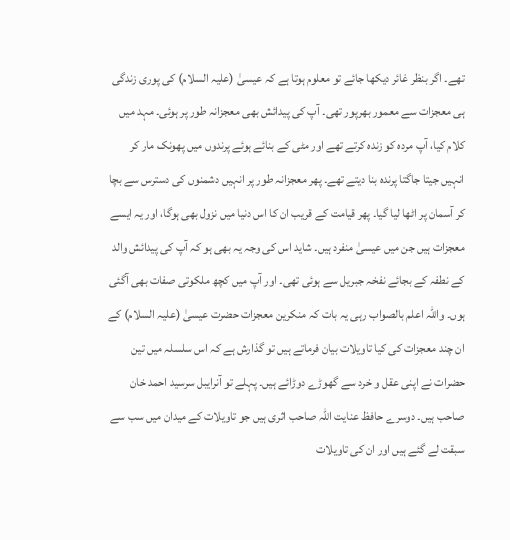تھے۔ اگر بنظر غائر دیکھا جائے تو معلوم ہوتا ہے کہ عیسیٰ (علیہ السلام) کی پوری زندگی ہی معجزات سے معمور بھرپور تھی۔ آپ کی پیدائش بھی معجزانہ طور پر ہوئی۔ مہد میں کلام کیا، آپ مردہ کو زندہ کرتے تھے اور مٹی کے بنائے ہوئے پرندوں میں پھونک مار کر انہیں جیتا جاگتا پرندہ بنا دیتے تھے۔ پھر معجزانہ طور پر انہیں دشمنوں کی دسترس سے بچا کر آسمان پر اٹھا لیا گیا۔ پھر قیامت کے قریب ان کا اس دنیا میں نزول بھی ہوگا، اور یہ ایسے معجزات ہیں جن میں عیسیٰ منفرد ہیں۔ شاید اس کی وجہ یہ بھی ہو کہ آپ کی پیدائش والد کے نطفہ کے بجائے نفخہ جبریل سے ہوئی تھی۔ اور آپ میں کچھ ملکوتی صفات بھی آگئی ہوں۔ واللہ اعلم بالصواب رہی یہ بات کہ منکرین معجزات حضرت عیسیٰ (علیہ السلام) کے ان چند معجزات کی کیا تاویلات بیان فرماتے ہیں تو گذارش ہے کہ اس سلسلہ میں تین حضرات نے اپنی عقل و خرد سے گھوڑے دوڑائے ہیں۔ پہلے تو آنرایبل سرسید احمد خان صاحب ہیں۔ دوسرے حافظ عنایت اللہ صاحب اثری ہیں جو تاویلات کے میدان میں سب سے سبقت لے گئے ہیں اور ان کی تاویلات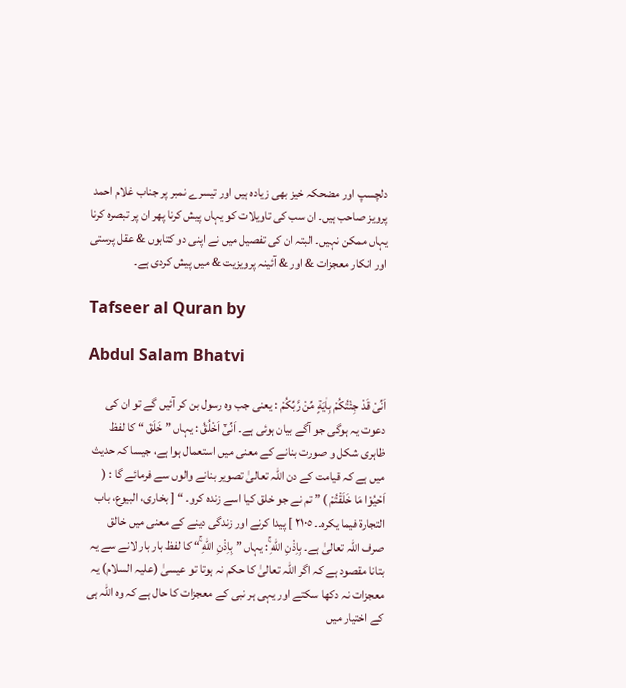دلچسپ اور مضحکہ خیز بھی زیادہ ہیں اور تیسرے نمبر پر جناب غلام احمد پرویز صاحب ہیں۔ ان سب کی تاویلات کو یہاں پیش کرنا پھر ان پر تبصرہ کرنا یہاں ممکن نہیں۔ البتہ ان کی تفصیل میں نے اپنی دو کتابوں & عقل پرستی اور انکار معجزات & اور & آئینہ پرویزیت & میں پیش کردی ہے۔

Tafseer al Quran by

Abdul Salam Bhatvi

اَنِّىْ قَدْ جِئْتُكُمْ بِاٰيَةٍ مِّنْ رَّبِّكُمْ : یعنی جب وہ رسول بن کر آئیں گے تو ان کی دعوت یہ ہوگی جو آگے بیان ہوئی ہے۔ اَنِّىْٓ اَخْلُقُ : یہاں ” خَلَقَ “ کا لفظ ظاہری شکل و صورت بنانے کے معنی میں استعمال ہوا ہے، جیسا کہ حدیث میں ہے کہ قیامت کے دن اللہ تعالیٰ تصویر بنانے والوں سے فرمائے گا : ( اَحْیُوْا مَا خَلَقْتُمْ ) ” تم نے جو خلق کیا اسے زندہ کرو۔ “ [ بخاری، البیوع، باب التجارۃ فیما یکرہ۔۔ ٢١٠٥ ] پیدا کرنے اور زندگی دینے کے معنی میں خالق صرف اللہ تعالیٰ ہے۔ بِاِذْنِ اللّٰهِ ۚ: یہاں ” بِاِذْنِ اللّٰهِ ۚ“ کا لفظ بار بار لانے سے یہ بتانا مقصود ہے کہ اگر اللہ تعالیٰ کا حکم نہ ہوتا تو عیسیٰ (علیہ السلام) یہ معجزات نہ دکھا سکتے اور یہی ہر نبی کے معجزات کا حال ہے کہ وہ اللہ ہی کے اختیار میں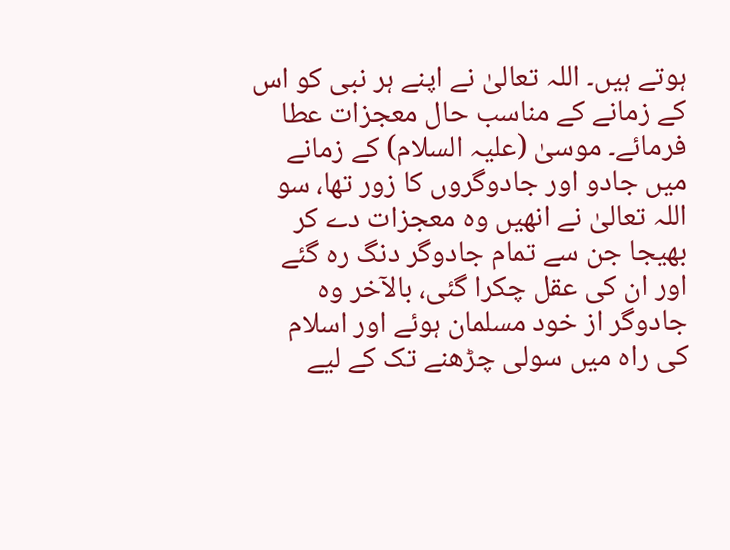ہوتے ہیں۔ اللہ تعالیٰ نے اپنے ہر نبی کو اس کے زمانے کے مناسب حال معجزات عطا فرمائے۔ موسیٰ (علیہ السلام) کے زمانے میں جادو اور جادوگروں کا زور تھا، سو اللہ تعالیٰ نے انھیں وہ معجزات دے کر بھیجا جن سے تمام جادوگر دنگ رہ گئے اور ان کی عقل چکرا گئی، بالآخر وہ جادوگر از خود مسلمان ہوئے اور اسلام کی راہ میں سولی چڑھنے تک کے لیے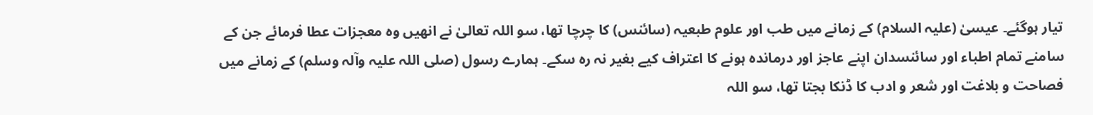تیار ہوگئے۔ عیسیٰ (علیہ السلام) کے زمانے میں طب اور علوم طبعیہ (سائنس) کا چرچا تھا، سو اللہ تعالیٰ نے انھیں وہ معجزات عطا فرمائے جن کے سامنے تمام اطباء اور سائنسدان اپنے عاجز اور درماندہ ہونے کا اعتراف کیے بغیر نہ رہ سکے۔ ہمارے رسول (صلی اللہ علیہ وآلہ وسلم) کے زمانے میں فصاحت و بلاغت اور شعر و ادب کا ڈنکا بجتا تھا، سو اللہ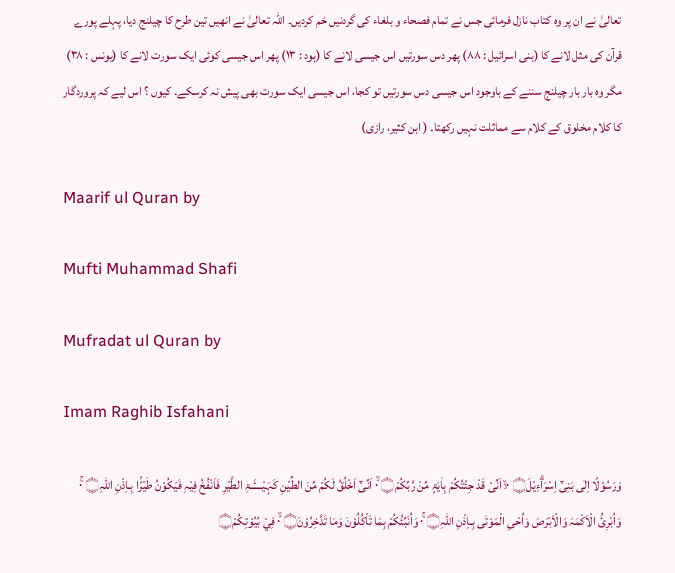تعالیٰ نے ان پر وہ کتاب نازل فرمائی جس نے تمام فصحاء و بلغاء کی گردنیں خم کردیں۔ اللہ تعالیٰ نے انھیں تین طرح کا چیلنج دیا، پہلے پورے قرآن کی مثل لانے کا (بنی اسرائیل : ٨٨) پھر دس سورتیں اس جیسی لانے کا (ہود : ١٣) پھر اس جیسی کوئی ایک سورت لانے کا (یونس : ٣٨) مگر وہ بار بار چیلنج سننے کے باوجود اس جیسی دس سورتیں تو کجا، اس جیسی ایک سورت بھی پیش نہ کرسکے۔ کیوں ؟ اس لیے کہ پروردگار کا کلام مخلوق کے کلام سے مماثلت نہیں رکھتا۔ ( ابن کثیر، رازی)

Maarif ul Quran by

Mufti Muhammad Shafi

Mufradat ul Quran by

Imam Raghib Isfahani

وَرَسُوْلًا اِلٰى بَنِىْٓ اِسْرَاۗءِيْلَ۝ ٠ۥۙ اَنِّىْ قَدْ جِئْتُكُمْ بِاٰيَۃٍ مِّنْ رَّبِّكُمْ۝ ٠ۙ اَنِّىْٓ اَخْلُقُ لَكُمْ مِّنَ الطِّيْنِ كَہَيْــــَٔــۃِ الطَّيْرِ فَاَنْفُخُ فِيْہِ فَيَكُوْنُ طَيْرًۢا بِـاِذْنِ اللہِ۝ ٠ۚ وَاُبْرِئُ الْاَكْمَہَ وَالْاَبْرَصَ وَاُحْىِ الْمَوْتٰى بِـاِذْنِ اللہِ۝ ٠ۚ وَاُنَبِّئُكُمْ بِمَا تَاْكُلُوْنَ وَمَا تَدَّخِرُوْنَ۝ ٠ۙ فِيْ بُيُوْتِكُمْ۝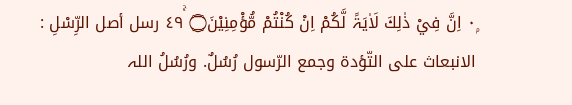٠ۭ اِنَّ فِيْ ذٰلِكَ لَاٰيَۃً لَّكُمْ اِنْ كُنْتُمْ مُّؤْمِنِيْنَ۝ ٤٩ۚ رسل أصل الرِّسْلِ : الانبعاث علی التّؤدة وجمع الرّسول رُسُلٌ. ورُسُلُ اللہ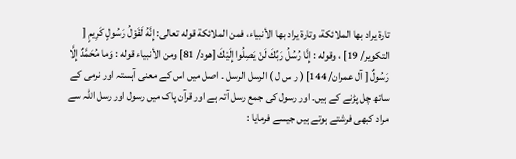تارة يراد بها الملائكة، وتارة يراد بها الأنبیاء، فمن الملائكة قوله تعالی: إِنَّهُ لَقَوْلُ رَسُولٍ كَرِيمٍ [ التکوير/ 19] ، وقوله : إِنَّا رُسُلُ رَبِّكَ لَنْ يَصِلُوا إِلَيْكَ [هود/ 81] ومن الأنبیاء قوله : وَما مُحَمَّدٌ إِلَّا رَسُولٌ [ آل عمران/ 144] ( ر س ل ) الرسل الرسل ۔ اصل میں اس کے معنی آہستہ اور نرمی کے ساتھ چل پڑنے کے ہیں۔ اور رسول کی جمع رسل آتہ ہے اور قرآن پاک میں رسول اور رسل اللہ سے مراد کبھی فرشتے ہوتے ہیں جیسے فرمایا :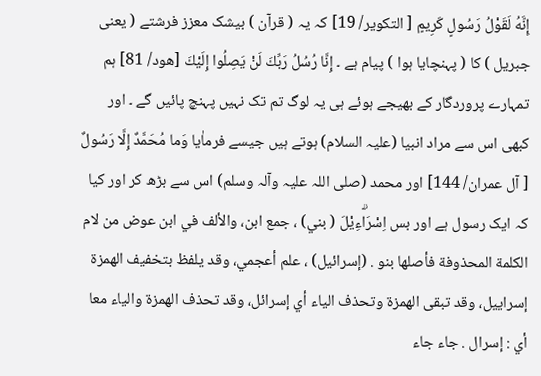إِنَّهُ لَقَوْلُ رَسُولٍ كَرِيمٍ [ التکوير/ 19] کہ یہ ( قرآن ) بیشک معزز فرشتے ( یعنی جبریل ) کا ( پہنچایا ہوا ) پیام ہے ۔ إِنَّا رُسُلُ رَبِّكَ لَنْ يَصِلُوا إِلَيْكَ [هود/ 81] ہم تمہارے پروردگار کے بھیجے ہوئے ہی یہ لوگ تم تک نہیں پہنچ پائیں گے ۔ اور کبھی اس سے مراد انبیا (علیہ السلام) ہوتے ہیں جیسے فرماٰیا وَما مُحَمَّدٌ إِلَّا رَسُولٌ [ آل عمران/ 144] اور محمد (صلی اللہ علیہ وآلہ وسلم) اس سے بڑھ کر اور کیا کہ ایک رسول ہے اور بس اِسْرَاۗءِيْلَ ( بني) ، جمع ابن، والألف في ابن عوض من لام الکلمة المحذوفة فأصلها بنو . (إسرائيل) ، علم أعجمي، وقد يلفظ بتخفیف الهمزة إسراييل، وقد تبقی الهمزة وتحذف الیاء أي إسرائل، وقد تحذف الهمزة والیاء معا أي : إسرال . جاء جاء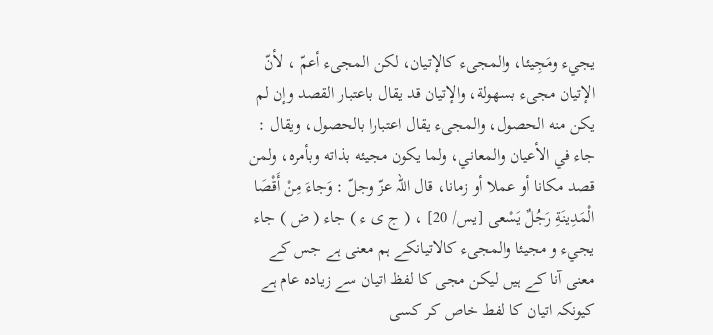يجيء ومَجِيئا، والمجیء کالإتيان، لکن المجیء أعمّ ، لأنّ الإتيان مجیء بسهولة، والإتيان قد يقال باعتبار القصد وإن لم يكن منه الحصول، والمجیء يقال اعتبارا بالحصول، ويقال : جاء في الأعيان والمعاني، ولما يكون مجيئه بذاته وبأمره، ولمن قصد مکانا أو عملا أو زمانا، قال اللہ عزّ وجلّ : وَجاءَ مِنْ أَقْصَا الْمَدِينَةِ رَجُلٌ يَسْعى [يس/ 20] ، ( ج ی ء ) جاء ( ض ) جاء يجيء و مجيئا والمجیء کالاتیانکے ہم معنی ہے جس کے معنی آنا کے ہیں لیکن مجی کا لفظ اتیان سے زیادہ عام ہے کیونکہ اتیان کا لفط خاص کر کسی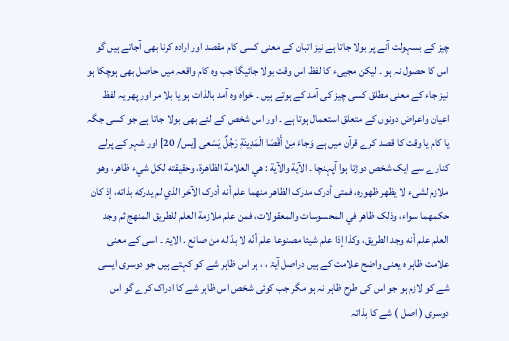چیز کے بسہولت آنے پر بولا جاتا ہے نیز اتبان کے معنی کسی کام مقصد اور ارادہ کرنا بھی آجاتے ہیں گو اس کا حصول نہ ہو ۔ لیکن مجییء کا لفظ اس وقت بولا جائیگا جب وہ کام واقعہ میں حاصل بھی ہوچکا ہو نیز جاء کے معنی مطلق کسی چیز کی آمد کے ہوتے ہیں ۔ خواہ وہ آمد بالذات ہو یا بلا مر اور پھر یہ لفظ اعیان واعراض دونوں کے متعلق استعمال ہوتا ہے ۔ اور اس شخص کے لئے بھی بولا جاتا ہے جو کسی جگہ یا کام یا وقت کا قصد کرے قرآن میں ہے وَجاءَ مِنْ أَقْصَا الْمَدِينَةِ رَجُلٌ يَسْعى [يس/ 20] اور شہر کے پرلے کنارے سے ایک شخص دوڑتا ہوا آپہنچا ۔ الآية والآية : هي العلامة الظاهرة، وحقیقته لکل شيء ظاهر، وهو ملازم لشیء لا يظهر ظهوره، فمتی أدرک مدرک الظاهر منهما علم أنه أدرک الآخر الذي لم يدركه بذاته، إذ کان حكمهما سواء، وذلک ظاهر في المحسوسات والمعقولات، فمن علم ملازمة العلم للطریق المنهج ثم وجد العلم علم أنه وجد الطریق، وکذا إذا علم شيئا مصنوعا علم أنّه لا بدّ له من صانع . الایۃ ۔ اسی کے معنی علامت ظاہر ہ یعنی واضح علامت کے ہیں دراصل آیۃ ، ، ہر اس ظاہر شے کو کہتے ہیں جو دوسری ایسی شے کو لازم ہو جو اس کی طرح ظاہر نہ ہو مگر جب کوئی شخص اس ظاہر شے کا ادراک کرے گو اس دوسری ( اصل ) شے کا بذاتہ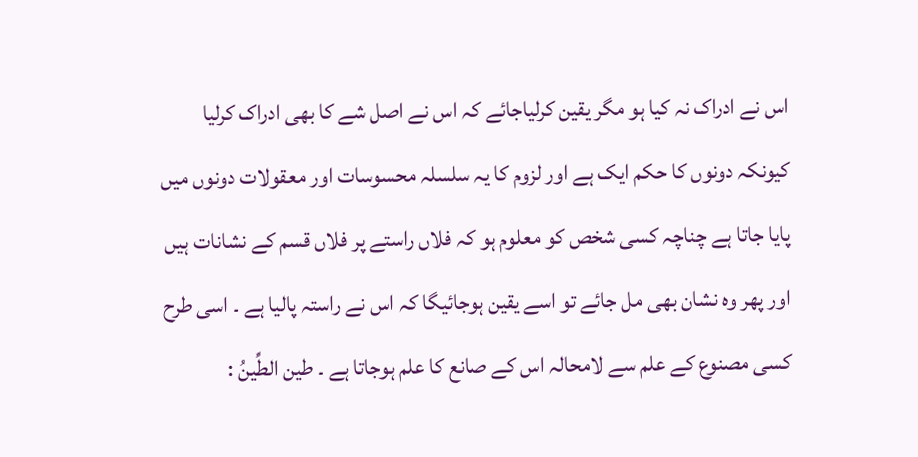اس نے ادراک نہ کیا ہو مگر یقین کرلیاجائے کہ اس نے اصل شے کا بھی ادراک کرلیا کیونکہ دونوں کا حکم ایک ہے اور لزوم کا یہ سلسلہ محسوسات اور معقولات دونوں میں پایا جاتا ہے چناچہ کسی شخص کو معلوم ہو کہ فلاں راستے پر فلاں قسم کے نشانات ہیں اور پھر وہ نشان بھی مل جائے تو اسے یقین ہوجائیگا کہ اس نے راستہ پالیا ہے ۔ اسی طرح کسی مصنوع کے علم سے لامحالہ اس کے صانع کا علم ہوجاتا ہے ۔ طين الطِّينُ :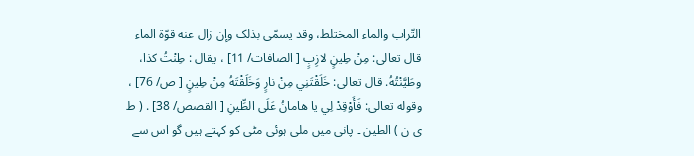التّراب والماء المختلط، وقد يسمّى بذلک وإن زال عنه قوّة الماء قال تعالی: مِنْ طِينٍ لازِبٍ [ الصافات/ 11] ، يقال : طِنْتُ كذا، وطَيَّنْتُهُ. قال تعالی: خَلَقْتَنِي مِنْ نارٍ وَخَلَقْتَهُ مِنْ طِينٍ [ ص/ 76] ، وقوله تعالی: فَأَوْقِدْ لِي يا هامانُ عَلَى الطِّينِ [ القصص/ 38] . ( ط ی ن ) الطین ۔ پانی میں ملی ہوئی مٹی کو کہتے ہیں گو اس سے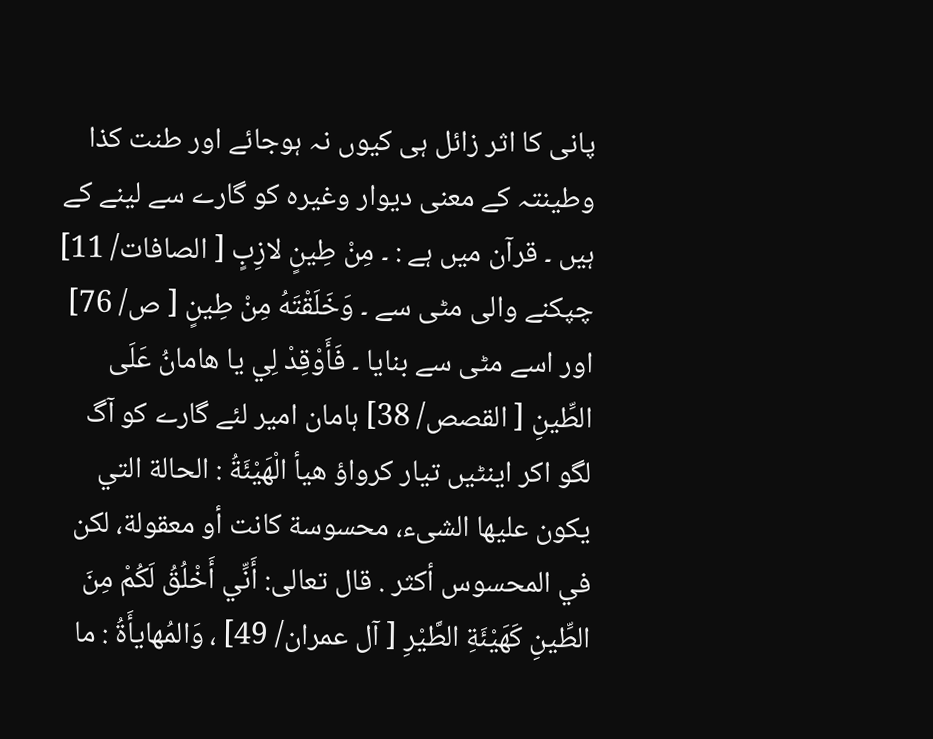پانی کا اثر زائل ہی کیوں نہ ہوجائے اور طنت کذا وطینتہ کے معنی دیوار وغیرہ کو گارے سے لینے کے ہیں ۔ قرآن میں ہے : ۔ مِنْ طِينٍ لازِبٍ [ الصافات/ 11] چپکنے والی مٹی سے ۔ وَخَلَقْتَهُ مِنْ طِينٍ [ ص/ 76] اور اسے مٹی سے بنایا ۔ فَأَوْقِدْ لِي يا هامانُ عَلَى الطِّينِ [ القصص/ 38] ہامان امیر لئے گارے کو آگ لگو اکر اینٹیں تیار کرواؤ هيأ الْهَيْئَةُ : الحالة التي يكون عليها الشیء، محسوسة کانت أو معقولة، لکن في المحسوس أكثر . قال تعالی: أَنِّي أَخْلُقُ لَكُمْ مِنَ الطِّينِ كَهَيْئَةِ الطَّيْرِ [ آل عمران/ 49] ، وَالمُهايأَةُ : ما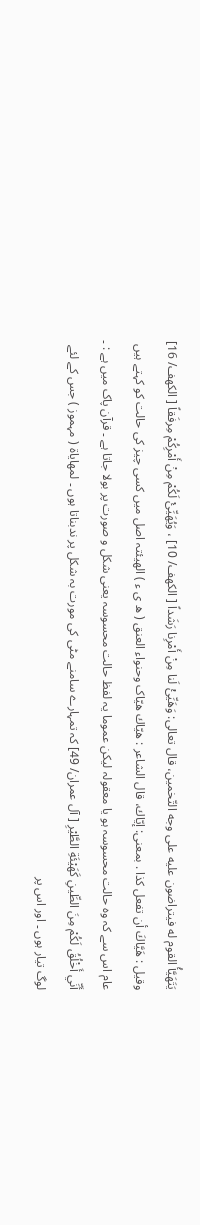يَتَهَيَّأُ القوم له فيتراضون عليه علی وجه التّخمین، قال تعالی: وَهَيِّئْ لَنا مِنْ أَمْرِنا رَشَداً [ الكهف/ 10] ، وَيُهَيِّئْ لَكُمْ مِنْ أَمْرِكُمْ مِرفَقاً [ الكهف/ 16] وقیل : هَيَّاكَ أن تفعل کذا . بمعنی: إيّاك، قال الشاعر : هيّاك هيّاک وحنواء العنق ( ھ ی ء ) الھیئتہ اصل میں کسی چیز کی حالت کو کہتے ہیں عام اس سے کہ وہ حالت محسوسہ ہو یا معقولہ لیکن عموما یہ لفظ حالت محسوسہ یعنی شکل و صورت پر بولا جاتا ہے ۔ قرآن پاک میں ہے : ۔ أَنِّي أَخْلُقُ لَكُمْ مِنَ الطِّينِ كَهَيْئَةِ الطَّيْرِ [ آل عمران/ 49] کہ تمہارے سامنے مٹی کی مورت بہ شکل پر ندبناتا ہوں ۔ لمھایاۃ ( مہموز ) جس کے لئے لوگ تیار ہوں ۔ اور اس پر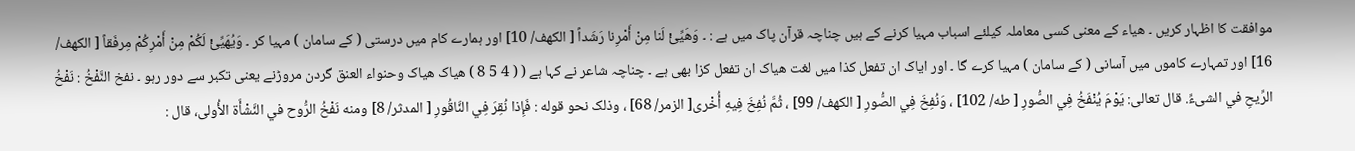موافقت کا اظہار کریں ۔ ھیاء کے معنی کسی معاملہ کیلئے اسباب مہیا کرنے کے ہیں چناچہ قرآن پاک میں ہے : ۔ وَهَيِّئْ لَنا مِنْ أَمْرِنا رَشَداً [ الكهف/ 10] اور ہمارے کام میں درستی ( کے سامان ) مہیا کر ۔ وَيُهَيِّئْ لَكُمْ مِنْ أَمْرِكُمْ مِرفَقاً [ الكهف/ 16] اور تمہارے کاموں میں آسانی ( کے سامان ) مہیا کرے گا ۔ اور ایاک ان تفعل کذا میں لغت ھیاک ان تفعل کزا بھی ہے ۔ چناچہ شاعر نے کہا ہے ( ( 4 5 8 ) ھیاک ھیاک وحنواء العنق گردن مروڑنے یعنی تکبر سے دور رہو ۔ نفخ النَّفْخُ : نَفْخُ الرِّيحِ في الشیءِّ. قال تعالی: يَوْمَ يُنْفَخُ فِي الصُّورِ [ طه/ 102] ، وَنُفِخَ فِي الصُّورِ [ الكهف/ 99] ، ثُمَّ نُفِخَ فِيهِ أُخْرى[ الزمر/ 68] ، وذلک نحو قوله : فَإِذا نُقِرَ فِي النَّاقُورِ [ المدثر/ 8] ومنه نَفْخُ الرُّوح في النَّشْأَة الأُولی، قال :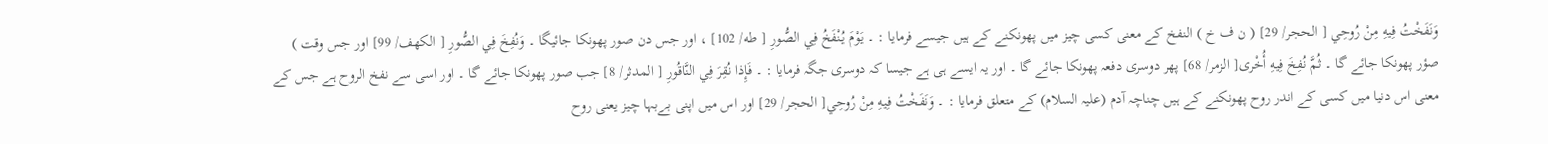وَنَفَخْتُ فِيهِ مِنْ رُوحِي [ الحجر/ 29] ( ن ف خ ) النفخ کے معنی کسی چیز میں پھونکنے کے ہیں جیسے فرمایا : ۔ يَوْمَ يُنْفَخُ فِي الصُّورِ [ طه/ 102] ، اور جس دن صور پھونکا جائیگا ۔ وَنُفِخَ فِي الصُّورِ [ الكهف/ 99] اور جس وقت ) صؤر پھونکا جائے گا ۔ ثُمَّ نُفِخَ فِيهِ أُخْرى[ الزمر/ 68] پھر دوسری دفعہ پھونکا جائے گا ۔ اور یہ ایسے ہی ہے جیسا کہ دوسری جگہ فرمایا : ۔ فَإِذا نُقِرَ فِي النَّاقُورِ [ المدثر/ 8] جب صور پھونکا جائے گا ۔ اور اسی سے نفخ الروح ہے جس کے معنی اس دنیا میں کسی کے اندر روح پھونکنے کے ہیں چناچہ آدم (علیہ السلام) کے متعلق فرمایا : ۔ وَنَفَخْتُ فِيهِ مِنْ رُوحِي[ الحجر/ 29] اور اس میں اپنی بےبہا چیز یعنی روح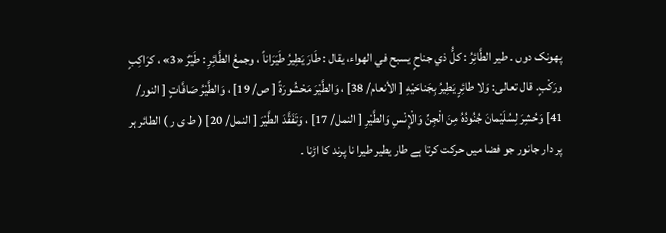پھونک دوں ۔ طير الطَّائِرُ : كلُّ ذي جناحٍ يسبح في الهواء، يقال : طَارَ يَطِيرُ طَيَرَاناً ، وجمعُ الطَّائِرِ : طَيْرٌ «3» ، كرَاكِبٍ ورَكْبٍ. قال تعالی: وَلا طائِرٍ يَطِيرُ بِجَناحَيْهِ [ الأنعام/ 38] ، وَالطَّيْرَ مَحْشُورَةً [ ص/ 19] ، وَالطَّيْرُ صَافَّاتٍ [ النور/ 41] وَحُشِرَ لِسُلَيْمانَ جُنُودُهُ مِنَ الْجِنِّ وَالْإِنْسِ وَالطَّيْرِ [ النمل/ 17] ، وَتَفَقَّدَ الطَّيْرَ [ النمل/ 20] ( ط ی ر ) الطائر ہر پر دار جانور جو فضا میں حرکت کرتا ہے طار یطیر طیرا نا پرند کا اڑنا ۔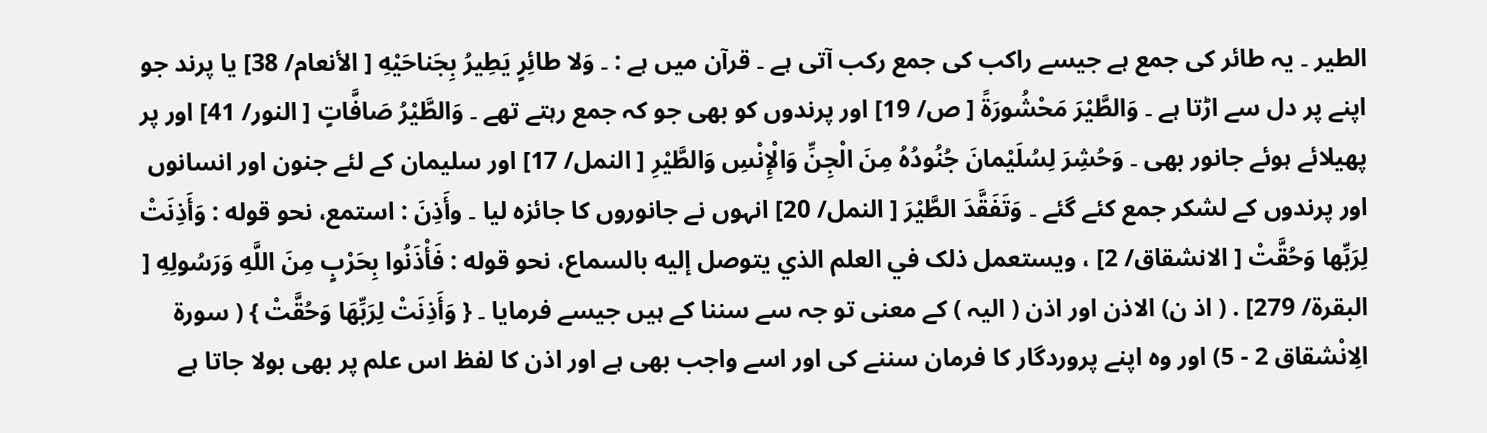الطیر ۔ یہ طائر کی جمع ہے جیسے راکب کی جمع رکب آتی ہے ۔ قرآن میں ہے : ۔ وَلا طائِرٍ يَطِيرُ بِجَناحَيْهِ [ الأنعام/ 38] یا پرند جو اپنے پر دل سے اڑتا ہے ۔ وَالطَّيْرَ مَحْشُورَةً [ ص/ 19] اور پرندوں کو بھی جو کہ جمع رہتے تھے ۔ وَالطَّيْرُ صَافَّاتٍ [ النور/ 41] اور پر پھیلائے ہوئے جانور بھی ۔ وَحُشِرَ لِسُلَيْمانَ جُنُودُهُ مِنَ الْجِنِّ وَالْإِنْسِ وَالطَّيْرِ [ النمل/ 17] اور سلیمان کے لئے جنون اور انسانوں اور پرندوں کے لشکر جمع کئے گئے ۔ وَتَفَقَّدَ الطَّيْرَ [ النمل/ 20] انہوں نے جانوروں کا جائزہ لیا ۔ وأَذِنَ : استمع، نحو قوله : وَأَذِنَتْ لِرَبِّها وَحُقَّتْ [ الانشقاق/ 2] ، ويستعمل ذلک في العلم الذي يتوصل إليه بالسماع، نحو قوله : فَأْذَنُوا بِحَرْبٍ مِنَ اللَّهِ وَرَسُولِهِ [ البقرة/ 279] . ( اذ ن) الاذن اور اذن ( الیہ ) کے معنی تو جہ سے سننا کے ہیں جیسے فرمایا ۔ { وَأَذِنَتْ لِرَبِّهَا وَحُقَّتْ } ( سورة الِانْشقاق 2 - 5) اور وہ اپنے پروردگار کا فرمان سننے کی اور اسے واجب بھی ہے اور اذن کا لفظ اس علم پر بھی بولا جاتا ہے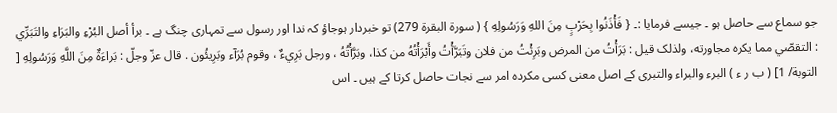جو سماع سے حاصل ہو ۔ جیسے فرمایا :۔ { فَأْذَنُوا بِحَرْبٍ مِنَ اللهِ وَرَسُولِهِ } ( سورة البقرة 279) تو خبردار ہوجاؤ کہ ندا اور رسول سے تمہاری چنگ ہے ۔ برأ أصل البُرْءِ والبَرَاءِ والتَبَرِّي : التقصّي مما يكره مجاورته، ولذلک قيل : بَرَأْتُ من المرض وبَرِئْتُ من فلان وتَبَرَّأْتُ وأَبْرَأْتُهُ من کذا، وبَرَّأْتُهُ ، ورجل بَرِيءٌ ، وقوم بُرَآء وبَرِيئُون . قال عزّ وجلّ : بَراءَةٌ مِنَ اللَّهِ وَرَسُولِهِ [ التوبة/ 1] ( ب ر ء ) البرء والبراء والتبری کے اصل معنی کسی مکردہ امر سے نجات حاصل کرتا کے ہیں ۔ اس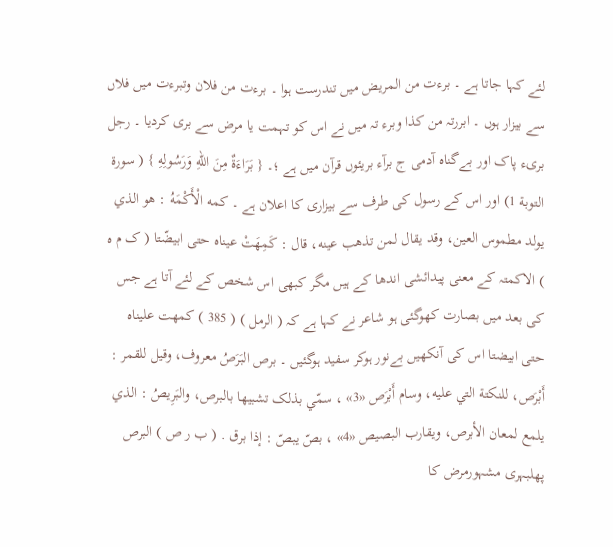لئے کہا جاتا ہے ۔ برءت من المریض میں تندرست ہوا ۔ برءت من فلان وتبرءت میں فلاں سے بیزار ہوں ۔ ابررتہ من کذا وبرء تہ میں نے اس کو تہمت یا مرض سے بری کردیا ۔ رجل بریء پاک اور بےگناہ آدمی ج برآء بریئوں قرآن میں ہے ؛۔ { بَرَاءَةٌ مِنَ اللهِ وَرَسُولِهِ } ( سورة التوبة 1) اور اس کے رسول کی طرف سے بیزاری کا اعلان ہے ۔ كمه الْأَكْمَهُ : هو الذي يولد مطموس العین، وقد يقال لمن تذهب عينه، قال : كَمِهَتْ عيناه حتی ابیضّتا ( ک م ہ ) الاکمتہ کے معنی پیدائشی اندھا کے ہیں مگر کبھی اس شخص کے لئے آتا ہے جس کی بعد میں بصارت کھوگئی ہو شاعر نے کہا ہے کہ ( الرمل ) ( 385 ) کمھت علیناہ حتی ابیضتا اس کی آنکھیں بےنور ہوکر سفید ہوگئیں ۔ برص البَرَصُ معروف، وقیل للقمر : أَبْرَص، للنکتة التي عليه، وسام أَبْرَص «3» ، سمّي بذلک تشبيها بالبرص، والبَرِيصُ : الذي يلمع لمعان الأبرص، ويقارب البصیص «4» ، بصّ يبصّ : إذا برق . ( ب ر ص ) البرص پھلبہری مشہورمرض کا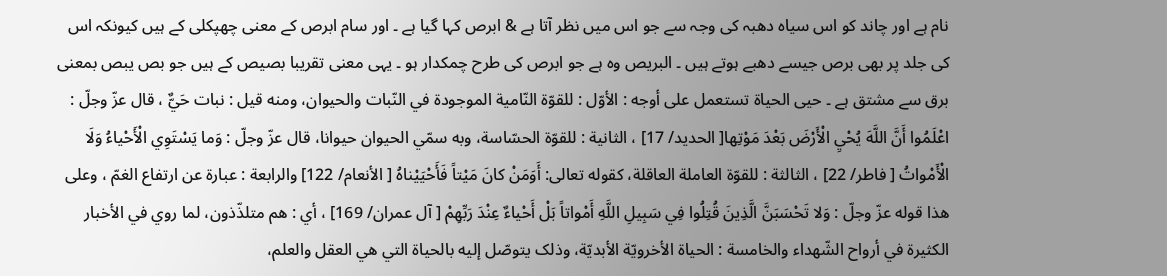نام ہے اور چاند کو اس سیاہ دھبہ کی وجہ سے جو اس میں نظر آتا ہے & ابرص کہا گیا ہے ۔ اور سام ابرص کے معنی چھپکلی کے ہیں کیونکہ اس کی جلد پر بھی برص جیسے دھبے ہوتے ہیں ۔ البریص وہ ہے جو ابرص کی طرح چمکدار ہو ۔ یہی معنی تقریبا بصیص کے ہیں جو بص یبص بمعنی برق سے مشتق ہے ۔ حيى الحیاة تستعمل علی أوجه : الأوّل : للقوّة النّامية الموجودة في النّبات والحیوان، ومنه قيل : نبات حَيٌّ ، قال عزّ وجلّ : اعْلَمُوا أَنَّ اللَّهَ يُحْيِ الْأَرْضَ بَعْدَ مَوْتِها[ الحدید/ 17] ، الثانية : للقوّة الحسّاسة، وبه سمّي الحیوان حيوانا، قال عزّ وجلّ : وَما يَسْتَوِي الْأَحْياءُ وَلَا الْأَمْواتُ [ فاطر/ 22] ، الثالثة : للقوّة العاملة العاقلة، کقوله تعالی: أَوَمَنْ كانَ مَيْتاً فَأَحْيَيْناهُ [ الأنعام/ 122] والرابعة : عبارة عن ارتفاع الغمّ ، وعلی هذا قوله عزّ وجلّ : وَلا تَحْسَبَنَّ الَّذِينَ قُتِلُوا فِي سَبِيلِ اللَّهِ أَمْواتاً بَلْ أَحْياءٌ عِنْدَ رَبِّهِمْ [ آل عمران/ 169] ، أي : هم متلذّذون، لما روي في الأخبار الکثيرة في أرواح الشّهداء والخامسة : الحیاة الأخرويّة الأبديّة، وذلک يتوصّل إليه بالحیاة التي هي العقل والعلم،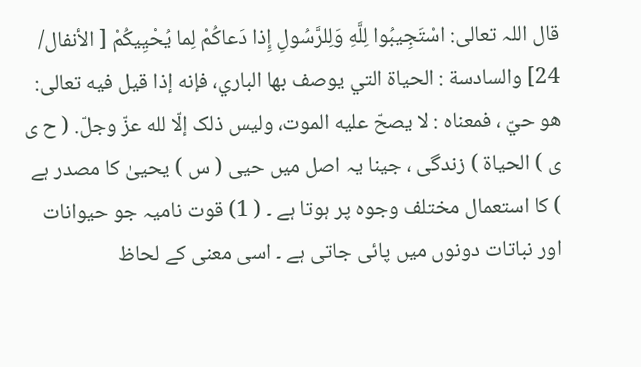قال اللہ تعالی: اسْتَجِيبُوا لِلَّهِ وَلِلرَّسُولِ إِذا دَعاكُمْ لِما يُحْيِيكُمْ [ الأنفال/ 24] والسادسة : الحیاة التي يوصف بها الباري، فإنه إذا قيل فيه تعالی: هو حيّ ، فمعناه : لا يصحّ عليه الموت، ولیس ذلک إلّا لله عزّ وجلّ. ( ح ی ی ) الحیاۃ ) زندگی ، جینا یہ اصل میں حیی ( س ) یحییٰ کا مصدر ہے ) کا استعمال مختلف وجوہ پر ہوتا ہے ۔ ( 1) قوت نامیہ جو حیوانات اور نباتات دونوں میں پائی جاتی ہے ۔ اسی معنی کے لحاظ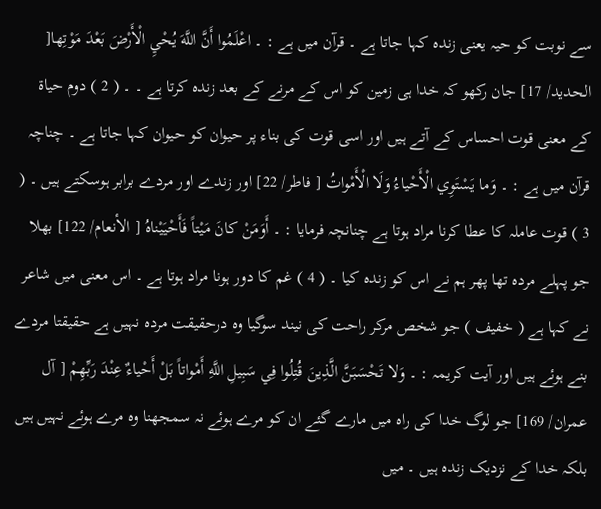سے نوبت کو حیہ یعنی زندہ کہا جاتا ہے ۔ قرآن میں ہے : ۔ اعْلَمُوا أَنَّ اللَّهَ يُحْيِ الْأَرْضَ بَعْدَ مَوْتِها[ الحدید/ 17] جان رکھو کہ خدا ہی زمین کو اس کے مرنے کے بعد زندہ کرتا ہے ۔ ۔ ( 2 ) دوم حیاۃ کے معنی قوت احساس کے آتے ہیں اور اسی قوت کی بناء پر حیوان کو حیوان کہا جاتا ہے ۔ چناچہ قرآن میں ہے : ۔ وَما يَسْتَوِي الْأَحْياءُ وَلَا الْأَمْواتُ [ فاطر/ 22] اور زندے اور مردے برابر ہوسکتے ہیں ۔ ( 3 ) قوت عاملہ کا عطا کرنا مراد ہوتا ہے چنانچہ فرمایا : ۔ أَوَمَنْ كانَ مَيْتاً فَأَحْيَيْناهُ [ الأنعام/ 122] بھلا جو پہلے مردہ تھا پھر ہم نے اس کو زندہ کیا ۔ ( 4 ) غم کا دور ہونا مراد ہوتا ہے ۔ اس معنی میں شاعر نے کہا ہے ( خفیف ) جو شخص مرکر راحت کی نیند سوگیا وہ درحقیقت مردہ نہیں ہے حقیقتا مردے بنے ہوئے ہیں اور آیت کریمہ : ۔ وَلا تَحْسَبَنَّ الَّذِينَ قُتِلُوا فِي سَبِيلِ اللَّهِ أَمْواتاً بَلْ أَحْياءٌ عِنْدَ رَبِّهِمْ [ آل عمران/ 169] جو لوگ خدا کی راہ میں مارے گئے ان کو مرے ہوئے نہ سمجھنا وہ مرے ہوئے نہیں ہیں بلکہ خدا کے نزدیک زندہ ہیں ۔ میں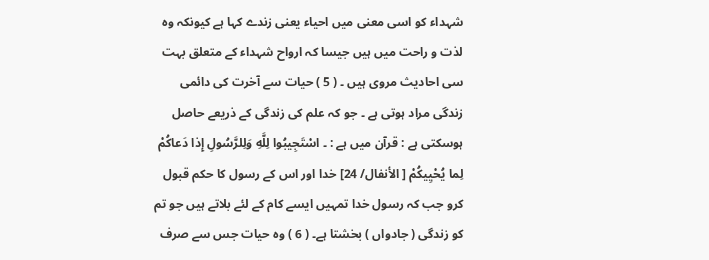شہداء کو اسی معنی میں احیاء یعنی زندے کہا ہے کیونکہ وہ لذت و راحت میں ہیں جیسا کہ ارواح شہداء کے متعلق بہت سی احادیث مروی ہیں ۔ ( 5 ) حیات سے آخرت کی دائمی زندگی مراد ہوتی ہے ۔ جو کہ علم کی زندگی کے ذریعے حاصل ہوسکتی ہے : قرآن میں ہے : ۔ اسْتَجِيبُوا لِلَّهِ وَلِلرَّسُولِ إِذا دَعاكُمْ لِما يُحْيِيكُمْ [ الأنفال/ 24] خدا اور اس کے رسول کا حکم قبول کرو جب کہ رسول خدا تمہیں ایسے کام کے لئے بلاتے ہیں جو تم کو زندگی ( جادواں ) بخشتا ہے۔ ( 6 ) وہ حیات جس سے صرف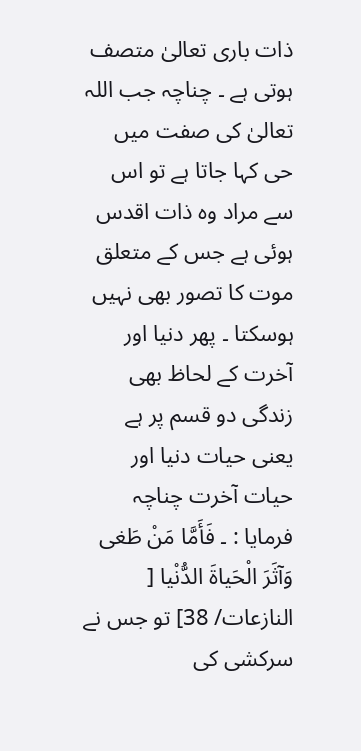ذات باری تعالیٰ متصف ہوتی ہے ۔ چناچہ جب اللہ تعالیٰ کی صفت میں حی کہا جاتا ہے تو اس سے مراد وہ ذات اقدس ہوئی ہے جس کے متعلق موت کا تصور بھی نہیں ہوسکتا ۔ پھر دنیا اور آخرت کے لحاظ بھی زندگی دو قسم پر ہے یعنی حیات دنیا اور حیات آخرت چناچہ فرمایا : ۔ فَأَمَّا مَنْ طَغى وَآثَرَ الْحَياةَ الدُّنْيا [ النازعات/ 38] تو جس نے سرکشی کی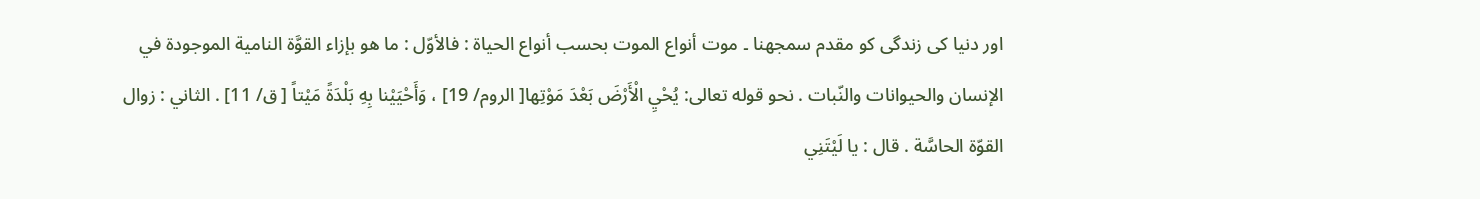اور دنیا کی زندگی کو مقدم سمجھنا ۔ موت أنواع الموت بحسب أنواع الحیاة : فالأوّل : ما هو بإزاء القوَّة النامية الموجودة في الإنسان والحیوانات والنّبات . نحو قوله تعالی: يُحْيِ الْأَرْضَ بَعْدَ مَوْتِها[ الروم/ 19] ، وَأَحْيَيْنا بِهِ بَلْدَةً مَيْتاً [ ق/ 11] . الثاني : زوال القوّة الحاسَّة . قال : يا لَيْتَنِي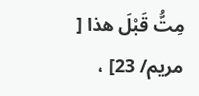مِتُّ قَبْلَ هذا [ مریم/ 23] ،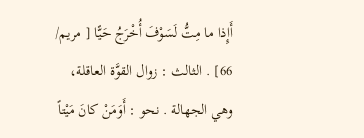أَإِذا ما مِتُّ لَسَوْفَ أُخْرَجُ حَيًّا [ مریم/ 66] . الثالث : زوال القوَّة العاقلة، وهي الجهالة . نحو : أَوَمَنْ كانَ مَيْتاً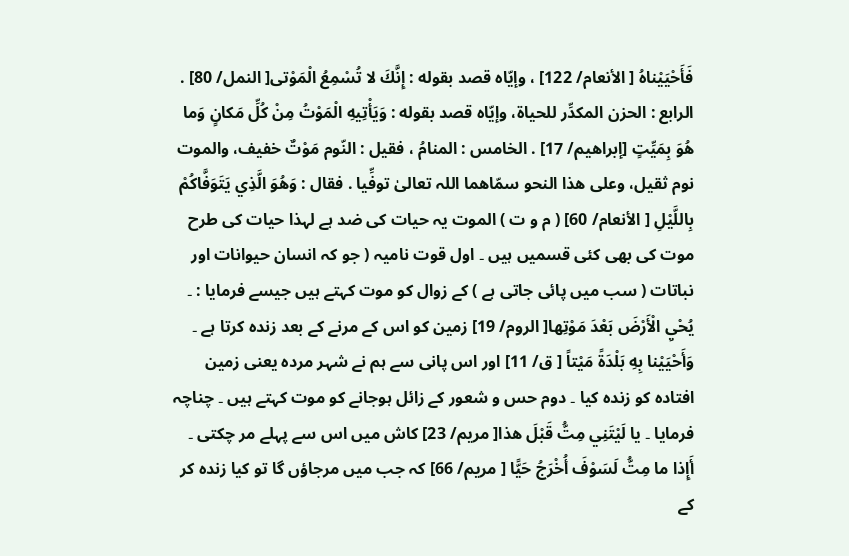فَأَحْيَيْناهُ [ الأنعام/ 122] ، وإيّاه قصد بقوله : إِنَّكَ لا تُسْمِعُ الْمَوْتى[ النمل/ 80] . الرابع : الحزن المکدِّر للحیاة، وإيّاه قصد بقوله : وَيَأْتِيهِ الْمَوْتُ مِنْ كُلِّ مَكانٍ وَما هُوَ بِمَيِّتٍ [إبراهيم/ 17] . الخامس : المنامُ ، فقیل : النّوم مَوْتٌ خفیف، والموت نوم ثقیل، وعلی هذا النحو سمّاهما اللہ تعالیٰ توفِّيا . فقال : وَهُوَ الَّذِي يَتَوَفَّاكُمْ بِاللَّيْلِ [ الأنعام/ 60] ( م و ت ) الموت یہ حیات کی ضد ہے لہذا حیات کی طرح موت کی بھی کئی قسمیں ہیں ۔ اول قوت نامیہ ( جو کہ انسان حیوانات اور نباتات ( سب میں پائی جاتی ہے ) کے زوال کو موت کہتے ہیں جیسے فرمایا : ۔ يُحْيِ الْأَرْضَ بَعْدَ مَوْتِها[ الروم/ 19] زمین کو اس کے مرنے کے بعد زندہ کرتا ہے ۔ وَأَحْيَيْنا بِهِ بَلْدَةً مَيْتاً [ ق/ 11] اور اس پانی سے ہم نے شہر مردہ یعنی زمین افتادہ کو زندہ کیا ۔ دوم حس و شعور کے زائل ہوجانے کو موت کہتے ہیں ۔ چناچہ فرمایا ۔ يا لَيْتَنِي مِتُّ قَبْلَ هذا[ مریم/ 23] کاش میں اس سے پہلے مر چکتی ۔ أَإِذا ما مِتُّ لَسَوْفَ أُخْرَجُ حَيًّا [ مریم/ 66] کہ جب میں مرجاؤں گا تو کیا زندہ کر کے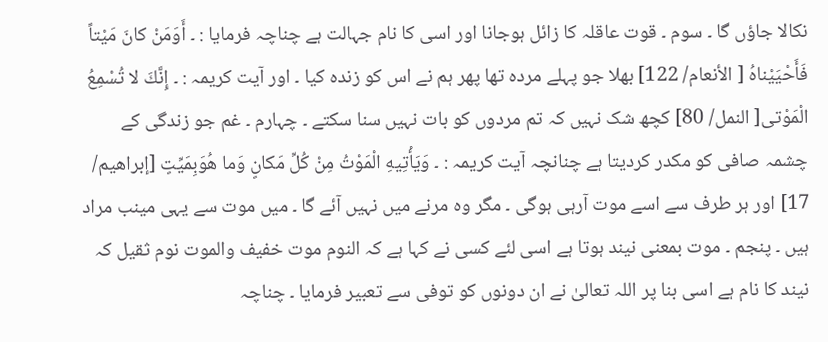نکالا جاؤں گا ۔ سوم ۔ قوت عاقلہ کا زائل ہوجانا اور اسی کا نام جہالت ہے چناچہ فرمایا : ۔ أَوَمَنْ كانَ مَيْتاً فَأَحْيَيْناهُ [ الأنعام/ 122] بھلا جو پہلے مردہ تھا پھر ہم نے اس کو زندہ کیا ۔ اور آیت کریمہ : ۔ إِنَّكَ لا تُسْمِعُ الْمَوْتى[ النمل/ 80] کچھ شک نہیں کہ تم مردوں کو بات نہیں سنا سکتے ۔ چہارم ۔ غم جو زندگی کے چشمہ صافی کو مکدر کردیتا ہے چنانچہ آیت کریمہ : ۔ وَيَأْتِيهِ الْمَوْتُ مِنْ كُلِّ مَكانٍ وَما هُوَبِمَيِّتٍ [إبراهيم/ 17] اور ہر طرف سے اسے موت آرہی ہوگی ۔ مگر وہ مرنے میں نہیں آئے گا ۔ میں موت سے یہی مینب مراد ہیں ۔ پنجم ۔ موت بمعنی نیند ہوتا ہے اسی لئے کسی نے کہا ہے کہ النوم موت خفیف والموت نوم ثقیل کہ نیند کا نام ہے اسی بنا پر اللہ تعالیٰ نے ان دونوں کو توفی سے تعبیر فرمایا ۔ چناچہ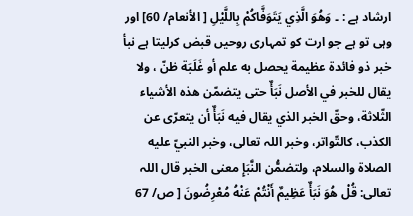ارشاد ہے : ۔ وَهُوَ الَّذِي يَتَوَفَّاكُمْ بِاللَّيْلِ [ الأنعام/ 60] اور وہی تو ہے جو ارت کو تمہاری روحیں قبض کرلیتا ہے نبأ خبر ذو فائدة عظیمة يحصل به علم أو غَلَبَة ظنّ ، ولا يقال للخبر في الأصل نَبَأٌ حتی يتضمّن هذه الأشياء الثّلاثة، وحقّ الخبر الذي يقال فيه نَبَأٌ أن يتعرّى عن الکذب، کالتّواتر، وخبر اللہ تعالی، وخبر النبيّ عليه الصلاة والسلام، ولتضمُّن النَّبَإِ معنی الخبر قال اللہ تعالی: قُلْ هُوَ نَبَأٌ عَظِيمٌ أَنْتُمْ عَنْهُ مُعْرِضُونَ [ ص/ 67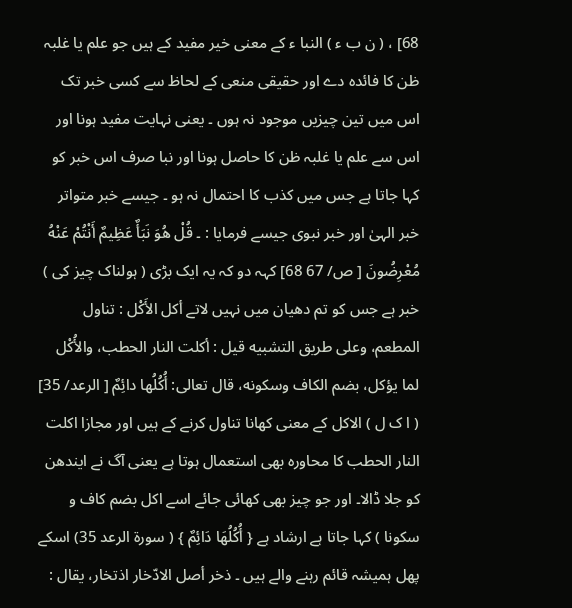68] ، ( ن ب ء ) النبا ء کے معنی خیر مفید کے ہیں جو علم یا غلبہ ظن کا فائدہ دے اور حقیقی منعی کے لحاظ سے کسی خبر تک اس میں تین چیزیں موجود نہ ہوں ۔ یعنی نہایت مفید ہونا اور اس سے علم یا غلبہ ظن کا حاصل ہونا اور نبا صرف اس خبر کو کہا جاتا ہے جس میں کذب کا احتمال نہ ہو ۔ جیسے خبر متواتر خبر الہیٰ اور خبر نبوی جیسے فرمایا : ۔ قُلْ هُوَ نَبَأٌ عَظِيمٌ أَنْتُمْ عَنْهُ مُعْرِضُونَ [ ص/ 67 68] کہہ دو کہ یہ ایک بڑی ( ہولناک چیز کی ) خبر ہے جس کو تم دھیان میں نہیں لاتے أكل الأَكْل : تناول المطعم، وعلی طریق التشبيه قيل : أكلت النار الحطب، والأُكْل لما يؤكل، بضم الکاف وسکونه، قال تعالی: أُكُلُها دائِمٌ [ الرعد/ 35] ( ا ک ل ) الاکل کے معنی کھانا تناول کرنے کے ہیں اور مجازا اکلت النار الحطب کا محاورہ بھی استعمال ہوتا ہے یعنی آگ نے ایندھن کو جلا ڈالا۔ اور جو چیز بھی کھائی جائے اسے اکل بضم کاف و سکونا ) کہا جاتا ہے ارشاد ہے { أُكُلُهَا دَائِمٌ } ( سورة الرعد 35) اسکے پھل ہمیشہ قائم رہنے والے ہیں ۔ ذخر أصل الادّخار اذتخار، يقال :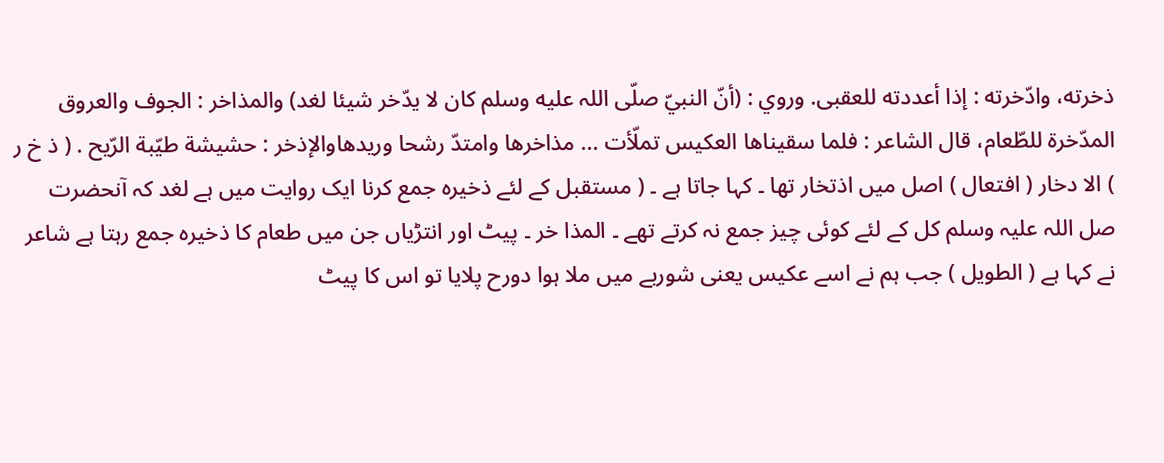ذخرته، وادّخرته : إذا أعددته للعقبی. وروي : (أنّ النبيّ صلّى اللہ عليه وسلم کان لا يدّخر شيئا لغد) والمذاخر : الجوف والعروق المدّخرة للطّعام، قال الشاعر : فلما سقیناها العکيس تملّأت ... مذاخرها وامتدّ رشحا وریدهاوالإذخر : حشیشة طيّبة الرّيح . ( ذ خ ر ) الا دخار ( افتعال ) اصل میں اذتخار تھا ۔ کہا جاتا ہے ۔ ( مستقبل کے لئے ذخیرہ جمع کرنا ایک روایت میں ہے لغد کہ آنحضرت صل اللہ علیہ وسلم کل کے لئے کوئی چیز جمع نہ کرتے تھے ۔ المذا خر ۔ پیٹ اور انتڑیاں جن میں طعام کا ذخیرہ جمع رہتا ہے شاعر نے کہا ہے ( الطویل ) جب ہم نے اسے عکیس یعنی شوربے میں ملا ہوا دورح پلایا تو اس کا پیٹ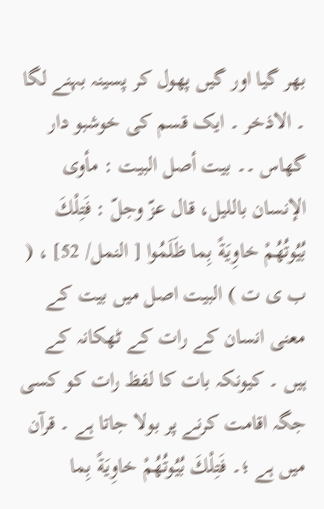بھر گیا اور گیں پھول کر پسینہ بہنے لگا ۔ الاذخر ۔ ایک قسم کی خوشبو دار گھاس ۔۔ بيت أصل البیت : مأوى الإنسان باللیل، قال عزّ وجلّ : فَتِلْكَ بُيُوتُهُمْ خاوِيَةً بِما ظَلَمُوا [ النمل/ 52] ، ( ب ی ت ) البیت اصل میں بیت کے معنی انسان کے رات کے ٹھکانہ کے ہیں ۔ کیونکہ بات کا لفظ رات کو کسی جگہ اقامت کرنے پر بولا جاتا ہے ۔ قرآن میں ہے ؛۔ فَتِلْكَ بُيُوتُهُمْ خاوِيَةً بِما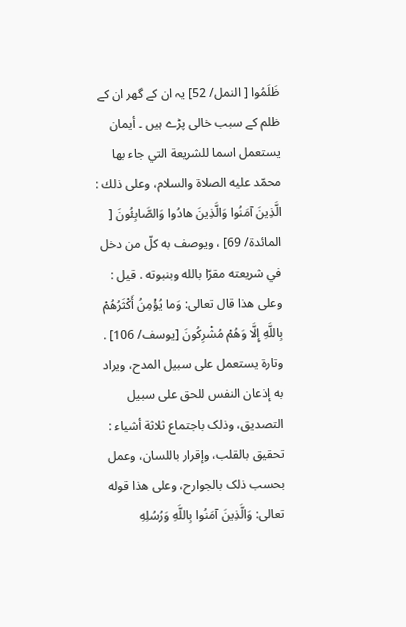ظَلَمُوا [ النمل/ 52] یہ ان کے گھر ان کے ظلم کے سبب خالی پڑے ہیں ۔ أیمان يستعمل اسما للشریعة التي جاء بها محمّد عليه الصلاة والسلام، وعلی ذلك : الَّذِينَ آمَنُوا وَالَّذِينَ هادُوا وَالصَّابِئُونَ [ المائدة/ 69] ، ويوصف به كلّ من دخل في شریعته مقرّا بالله وبنبوته . قيل : وعلی هذا قال تعالی: وَما يُؤْمِنُ أَكْثَرُهُمْ بِاللَّهِ إِلَّا وَهُمْ مُشْرِكُونَ [يوسف/ 106] . وتارة يستعمل علی سبیل المدح، ويراد به إذعان النفس للحق علی سبیل التصدیق، وذلک باجتماع ثلاثة أشياء : تحقیق بالقلب، وإقرار باللسان، وعمل بحسب ذلک بالجوارح، وعلی هذا قوله تعالی: وَالَّذِينَ آمَنُوا بِاللَّهِ وَرُسُلِهِ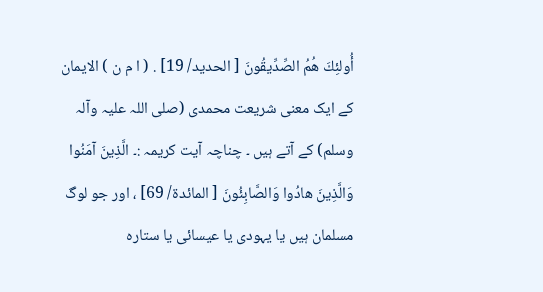أُولئِكَ هُمُ الصِّدِّيقُونَ [ الحدید/ 19] . ( ا م ن ) الایمان کے ایک معنی شریعت محمدی (صلی اللہ علیہ وآلہ وسلم) کے آتے ہیں ۔ چناچہ آیت کریمہ :۔ الَّذِينَ آمَنُوا وَالَّذِينَ هادُوا وَالصَّابِئُونَ [ المائدة/ 69] ، اور جو لوگ مسلمان ہیں یا یہودی یا عیسائی یا ستارہ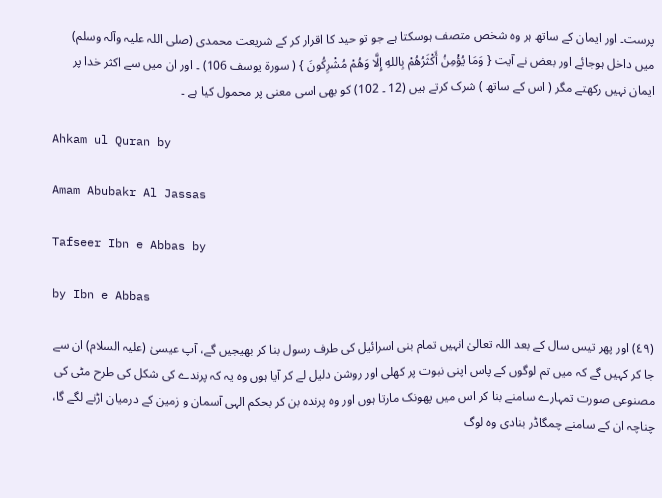پرست۔ اور ایمان کے ساتھ ہر وہ شخص متصف ہوسکتا ہے جو تو حید کا اقرار کر کے شریعت محمدی (صلی اللہ علیہ وآلہ وسلم) میں داخل ہوجائے اور بعض نے آیت { وَمَا يُؤْمِنُ أَكْثَرُهُمْ بِاللهِ إِلَّا وَهُمْ مُشْرِكُونَ } ( سورة يوسف 106) ۔ اور ان میں سے اکثر خدا پر ایمان نہیں رکھتے مگر ( اس کے ساتھ ) شرک کرتے ہیں (12 ۔ 102) کو بھی اسی معنی پر محمول کیا ہے ۔

Ahkam ul Quran by

Amam Abubakr Al Jassas

Tafseer Ibn e Abbas by

by Ibn e Abbas

(٤٩) اور پھر تیس سال کے بعد اللہ تعالیٰ انہیں تمام بنی اسرائیل کی طرف رسول بنا کر بھیجیں گے، آپ عیسیٰ (علیہ السلام) ان سے جا کر کہیں گے کہ میں تم لوگوں کے پاس اپنی نبوت پر کھلی اور روشن دلیل لے کر آیا ہوں وہ یہ کہ پرندے کی شکل کی طرح مٹی کی مصنوعی صورت تمہارے سامنے بنا کر اس میں پھونک مارتا ہوں اور وہ پرندہ بن کر بحکم الہی آسمان و زمین کے درمیان اڑنے لگے گا، چناچہ ان کے سامنے چمگاڈر بنادی وہ لوگ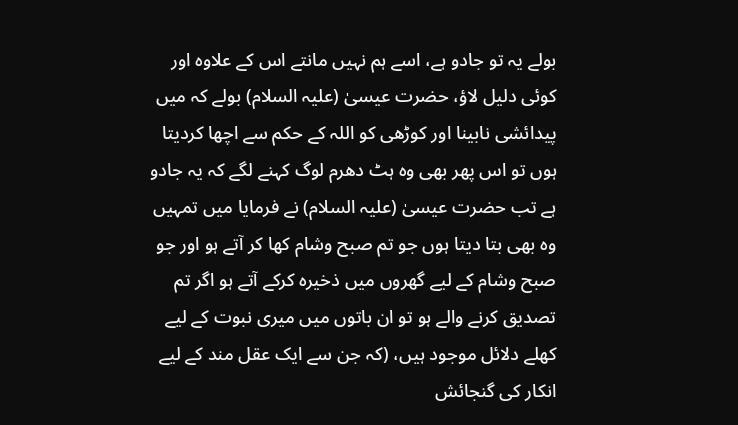بولے یہ تو جادو ہے، اسے ہم نہیں مانتے اس کے علاوہ اور کوئی دلیل لاؤ، حضرت عیسیٰ (علیہ السلام) بولے کہ میں پیدائشی نابینا اور کوڑھی کو اللہ کے حکم سے اچھا کردیتا ہوں تو اس پھر بھی وہ ہٹ دھرم لوگ کہنے لگے کہ یہ جادو ہے تب حضرت عیسیٰ (علیہ السلام) نے فرمایا میں تمہیں وہ بھی بتا دیتا ہوں جو تم صبح وشام کھا کر آتے ہو اور جو صبح وشام کے لیے گھروں میں ذخیرہ کرکے آتے ہو اگر تم تصدیق کرنے والے ہو تو ان باتوں میں میری نبوت کے لیے کھلے دلائل موجود ہیں، (کہ جن سے ایک عقل مند کے لیے انکار کی گنجائش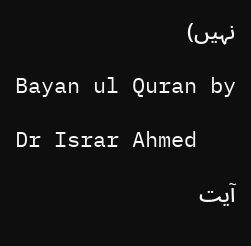نہیں)

Bayan ul Quran by

Dr Israr Ahmed

آیت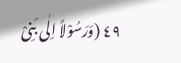٤٩ (وَرَسُوْلاً اِلٰی بَنِیْ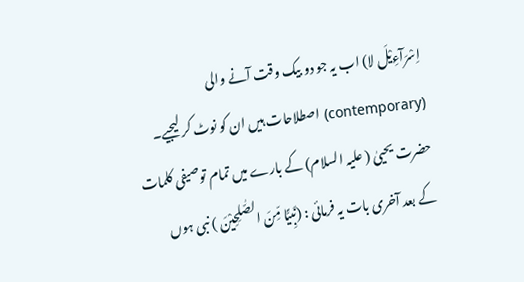اِسْرَآءِیْلَ لا) اب یہ جو دو بیک وقت آنے والی (contemporary) اصطلاحات ہیں ان کو نوٹ کر لیجیے۔ حضرت یحییٰ ( علیہ السلام) کے بارے میں تمام توصیفی کلمات کے بعد آخری بات یہ فرمائی : (نَبِیًّا مِّنَ الصّٰلِحِیْنَ ) نبی ہوں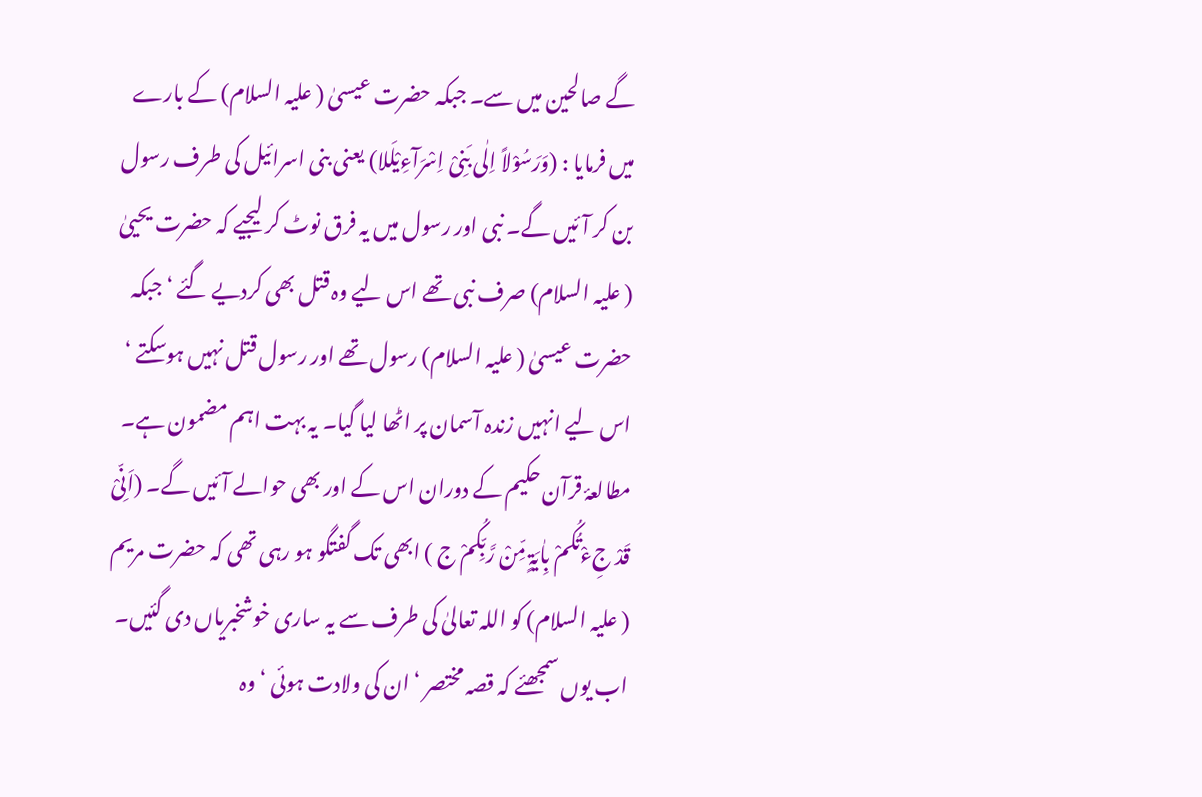گے صالحین میں سے۔ جبکہ حضرت عیسیٰ ( علیہ السلام) کے بارے میں فرمایا : (وَرَسُوْلاً اِلٰی بَنِیْ اِسْرَآءِیْلَلا) یعنی بنی اسرائیل کی طرف رسول بن کر آئیں گے۔ نبی اور رسول میں یہ فرق نوٹ کر لیجیے کہ حضرت یحییٰ ( علیہ السلام) صرف نبی تھے اس لیے وہ قتل بھی کردیے گئے ‘ جبکہ حضرت عیسیٰ ( علیہ السلام) رسول تھے اور رسول قتل نہیں ہوسکتے ‘ اس لیے انہیں زندہ آسمان پر اٹھا لیا گیا۔ یہ بہت اہم مضمون ہے۔ مطالعۂ قرآن حکیم کے دوران اس کے اور بھی حوالے آئیں گے۔ (اَنِّیْ قَدْ جِءْتُکُمْ بِاٰیَۃٍ مِّنْ رَّبِّکُمْ ج ) ابھی تک گفتگو ہو رہی تھی کہ حضرت مریم ( علیہ السلام) کو اللہ تعالیٰ کی طرف سے یہ ساری خوشخبریاں دی گئیں۔ اب یوں سمجھئے کہ قصہ مختصر ‘ ان کی ولادت ہوئی ‘ وہ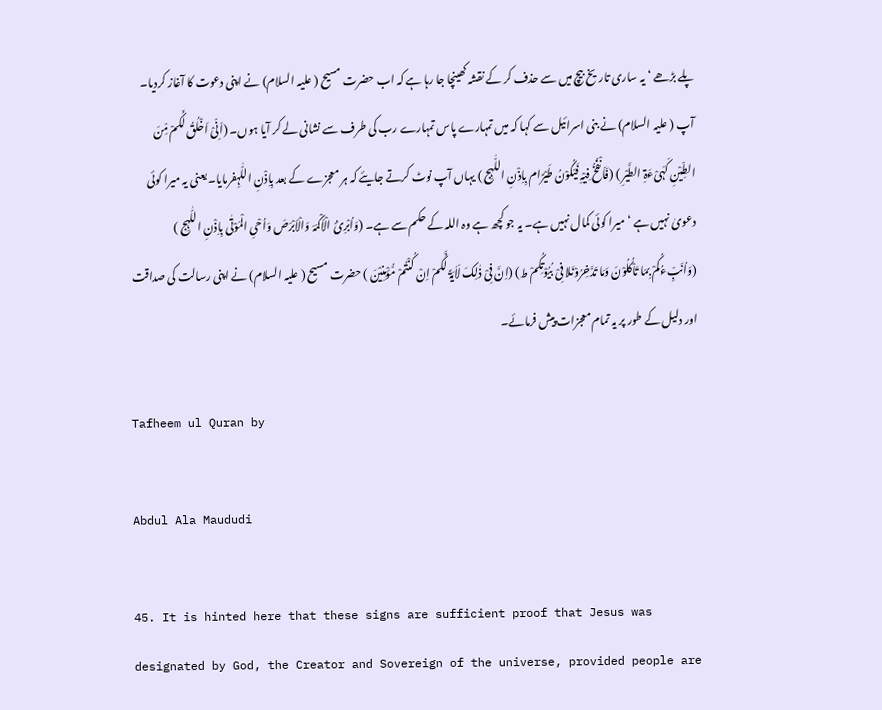پلے بڑھے ‘ یہ ساری تاریخ بیچ میں سے حذف کر کے نقشہ کھینچا جا رہا ہے کہ اب حضرت مسیح ( علیہ السلام) نے اپنی دعوت کا آغاز کردیا۔ آپ ( علیہ السلام) نے بنی اسرائیل سے کہا کہ میں تمہارے پاس تمہارے رب کی طرف سے نشانی لے کر آیا ہوں۔ (اَنِّیْ اَخْلُقُ لَکُمْ مِّنَ الطِّیْنِ کَہَیْءَۃِ الطَّیْرِ ) (فَاَنْفُخُ فِیْہِ فَیَکُوْنُ طَیْرًام بِاِذْنِ اللّٰہِج ) یہاں آپ نوٹ کرتے جایئے کہ ہر معجزے کے بعد بِاِذْنِ اللّٰہِفرمایا۔ یعنی یہ میرا کوئی دعویٰ نہیں ہے ‘ میرا کوئی کمال نہیں ہے۔ یہ جو کچھ ہے وہ اللہ کے حکم سے ہے۔ (وَاُبْرِئُ الْاَکْمَہَ وَالْاَبْرَصَ وَاُحْیِ الْمَوْتٰی بِاِذْنِ اللّٰہِج ) (وَاُنَبِّءُکُمْ بِمَا تَاْکُلُوْنَ وَمَا تَدَّخِرُوْنَلا فِیْ بُیُوْتِکُمْ ط) (اِنَّ فِیْ ذٰلِکَ لَاٰیَۃً لَّکُمْ اِنْ کُنْتُمْ مُّؤْمِنِیْنَ ) حضرت مسیح ( علیہ السلام) نے اپنی رسالت کی صداقت اور دلیل کے طور پر یہ تمام معجزات پیش فرمائے۔

Tafheem ul Quran by

Abdul Ala Maududi

45. It is hinted here that these signs are sufficient proof that Jesus was designated by God, the Creator and Sovereign of the universe, provided people are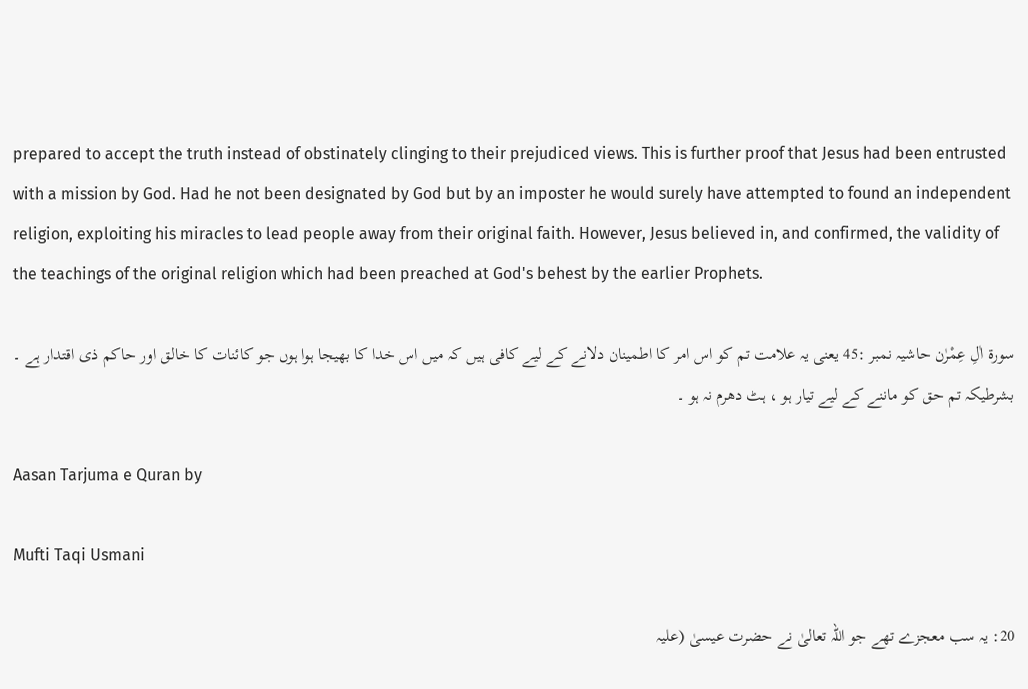prepared to accept the truth instead of obstinately clinging to their prejudiced views. This is further proof that Jesus had been entrusted with a mission by God. Had he not been designated by God but by an imposter he would surely have attempted to found an independent religion, exploiting his miracles to lead people away from their original faith. However, Jesus believed in, and confirmed, the validity of the teachings of the original religion which had been preached at God's behest by the earlier Prophets.

سورة اٰلِ عِمْرٰن حاشیہ نمبر :45 یعنی یہ علامت تم کو اس امر کا اطمینان دلانے کے لیے کافی ہیں کہ میں اس خدا کا بھیجا ہوا ہوں جو کائنات کا خالق اور حاکم ذی اقتدار ہے ۔ بشرطیکہ تم حق کو ماننے کے لیے تیار ہو ، ہٹ دھرم نہ ہو ۔

Aasan Tarjuma e Quran by

Mufti Taqi Usmani

20: یہ سب معجزے تھے جو اللہ تعالیٰ نے حضرت عیسیٰ (علیہ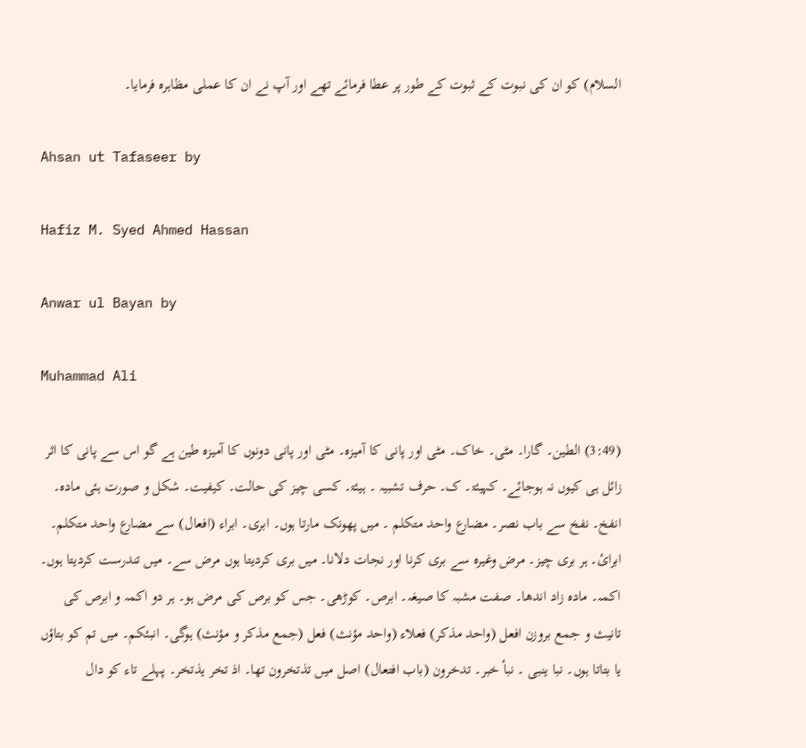السلام) کو ان کی نبوت کے ثبوت کے طور پر عطا فرمائے تھے اور آپ نے ان کا عملی مظاہرہ فرمایا۔

Ahsan ut Tafaseer by

Hafiz M. Syed Ahmed Hassan

Anwar ul Bayan by

Muhammad Ali

(3:49) الطین۔ گارا۔ مٹی۔ خاک۔ مٹی اور پانی کا آمیزہ۔ مٹی اور پانی دونوں کا آمیزہ طین ہے گو اس سے پانی کا اثر زائل ہی کیوں نہ ہوجائے۔ کہیئۃ۔ ک۔ حرف تشبیہ ۔ ہیئۃ۔ کسی چیز کی حالت۔ کیفیت۔ شکل و صورت ہئی مادہ۔ انفخ۔ نفخ سے باب نصر۔ مضارع واحد متکلم ۔ میں پھونک مارتا ہوں۔ ابری۔ ابراء (افعال) سے مضارع واحد متکلم۔ ابرائ۔ ہر بری چیز۔ مرض وغیرہ سے بری کرنا اور نجات دلانا۔ میں بری کردیتا ہوں مرض سے۔ میں تندرست کردیتا ہوں۔ اکمہ۔ مادہ زاد اندھا۔ صفت مشبہ کا صیغہ۔ ابرص۔ کوڑھی۔ جس کو برص کی مرض ہو۔ ہر دو اکمہ و ابرص کی تانیث و جمع بروزن افعل (واحد مذکر) فعلاء (واحد مؤنث) فعل (جمع مذکر و مؤنث) ہوگی۔ انبئکم۔ میں تم کو بتاؤں یا بتاتا ہوں۔ نبا ینبی ۔ نبأ خبر۔ تدخرون (باب افتعال) اصل میں تذتخرون تھا۔ اذ تخر یذتخر۔ پہلے تاء کو دال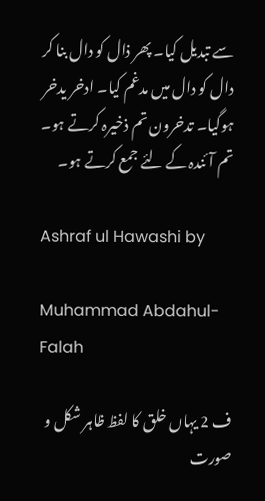سے تبدیل کیا۔ پھر ذال کو دال بنا کر دال کو دال میں مدغم کیا۔ ادخر یدخر ہوگیا۔ تدخرون تم ذخیرہ کرتے ہو۔ تم آئندہ کے لئے جمع کرتے ہو۔

Ashraf ul Hawashi by

Muhammad Abdahul-Falah

ف 2 یہاں خلق کا لفظ ظاہر شکل و صورت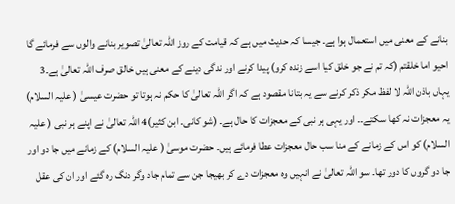بنانے کے معنی میں استعمال ہوا ہے۔ جیسا کہ حدیث میں ہے کہ قیامت کے روز اللہ تعالیٰ تصویر بنانے والوں سے فرمائے گا احیو اما خلقتم (کہ تم نے جو خلق کیا اسے زندہ کرو) پیدا کرنے اور ندگی دینے کے معنی ہیں خالق صرف اللہ تعالیٰ ہے۔3 یہاں باذن اللہ لا لفظ مکر ذکر کرنے سے یہ بتانا مقصود ہے کہ اگر اللہ تعالیٰ کا حکم نہ ہوتا تو حضرت عیسیٰ ( علیہ السلام) یہ معجزات نہ کھا سکتے۔۔ اور یہی ہر نبی کے معجزات کا حال ہے۔ (شو کانی۔ ابن کثیر)4 اللہ تعالیٰ نے اپنے ہر نبی ( علیہ السلام) کو اس کے زمانے کے منا سب حال معجزات عطا فرمائے ہیں۔ حضرت موسیٰ ( علیہ السلام) کے زمانے میں جا دو اور جا دو گروں کا دور تھا۔ سو اللہ تعالیٰ نے انہیں وہ معجزات دے کر بھیجا جن سے تمام جاد وگر دنگ رہ گئے اور ان کی عقل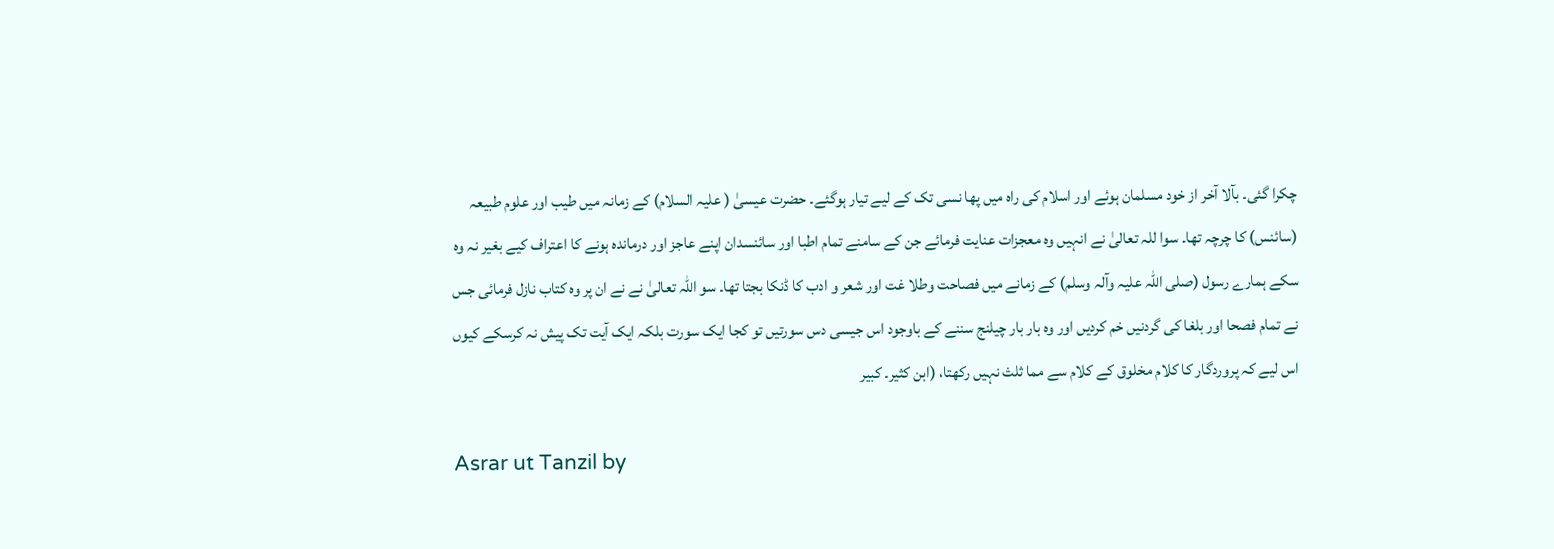چکرا گئی۔ بآلا آخر از خود مسلمان ہوئے اور اسلام کی راہ میں پھا نسی تک کے لیے تیار ہوگئے۔ حضرت عیسیٰ ( علیہ السلام) کے زمانہ میں طیب اور علوم طبیعہ (سائنس) کا چرچہ تھا۔ سوا للہ تعالیٰ نے انہیں وہ معجزات عنایت فرمائے جن کے سامنے تمام اطبا اور سائنسدان اپنے عاجز اور درماندہ ہونے کا اعتراف کیے بغیر نہ وہ سکے ہمارے رسول (صلی اللہ علیہ وآلہ وسلم) کے زمانے میں فصاحت وطلا غت اور شعر و ادب کا ڈنکا بجتا تھا۔ سو اللہ تعالیٰ نے نے ان پر وہ کتاب نازل فرمائی جس نے تمام فصحا اور بلغا کی گردنیں خم کردیں اور وہ بار بار چیلنج سننے کے باوجود اس جیسی دس سورتیں تو کجا ایک سورت بلکہ ایک آیت تک پیش نہ کرسکے کیوں اس لیے کہ پروردگار کا کلام مخلوق کے کلام سے مما ثلث نہیں رکھتا، (ابن کثیر۔ کبیر

Asrar ut Tanzil by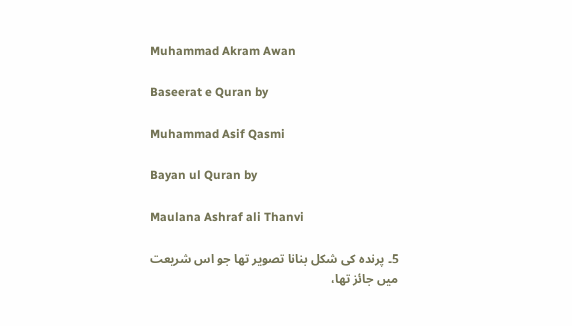Muhammad Akram Awan

Baseerat e Quran by

Muhammad Asif Qasmi

Bayan ul Quran by

Maulana Ashraf ali Thanvi

5۔ پرندہ کی شکل بنانا تصویر تھا جو اس شریعت میں جائز تھا،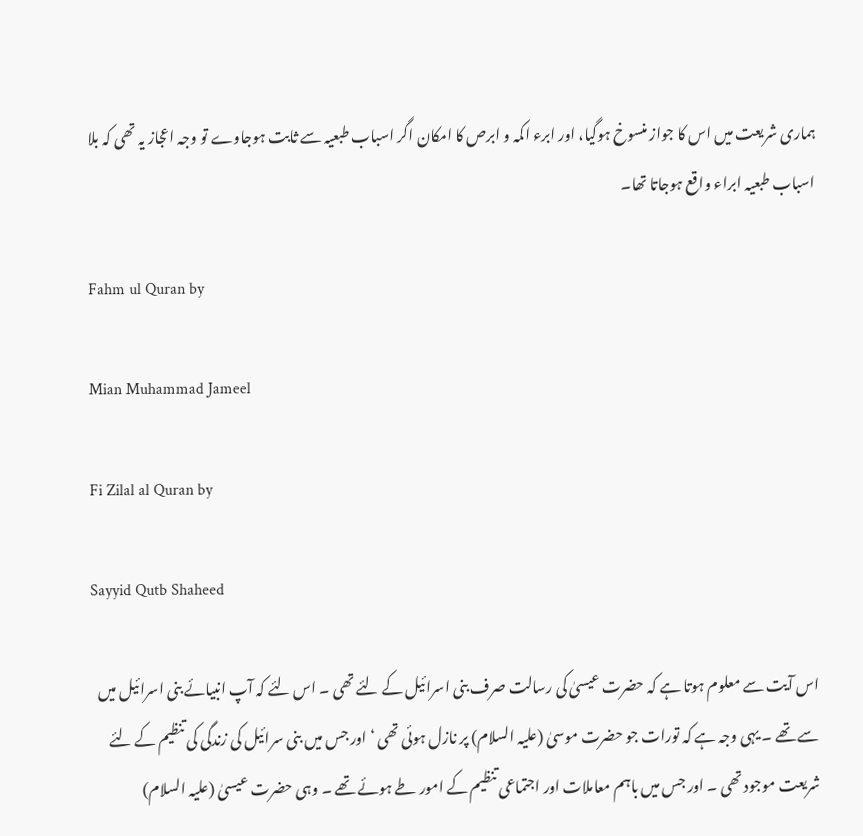ہماری شریعت میں اس کا جواز منسوخ ہوگیا، اور ابرء اکمہ و ابرص کا امکان اگر اسباب طبعیہ سے ثابت ہوجاوے تو وجہ اعجاز یہ تھی کہ بلا اسباب طبعیہ ابراء واقع ہوجاتا تھا۔

Fahm ul Quran by

Mian Muhammad Jameel

Fi Zilal al Quran by

Sayyid Qutb Shaheed

اس آیت سے معلوم ہوتا ہے کہ حضرت عیسیٰ کی رسالت صرف بنی اسرائیل کے لئے تھی ۔ اس لئے کہ آپ انبیائے بنی اسرائیل میں سے تھے ۔ یہی وجہ ہے کہ تورات جو حضرت موسیٰ (علیہ السلام) پر نازل ہوئی تھی ‘ اور جس میں بنی سرائیل کی زندگی کی تنظیم کے لئے شریعت موجود تھی ۔ اور جس میں باہم معاملات اور اجتماعی تنظیم کے امور طے ہوئے تھے ۔ وہی حضرت عیسیٰ (علیہ السلام)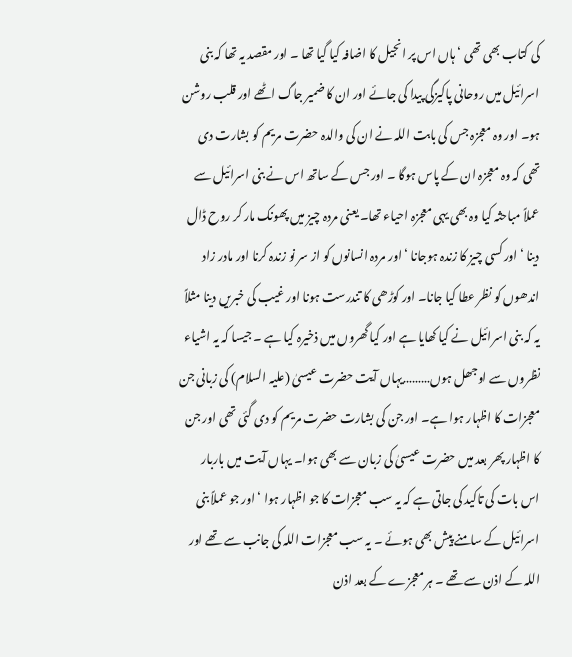کی کتاب بھی تھی ‘ ہاں اس پر انجیل کا اضافہ کیا گیا تھا ۔ اور مقصد یہ تھا کہ بنی اسرائیل میں روحانی پاکیزگی پیدا کی جائے اور ان کا ضمیر جاگ اٹھے اور قلب روشن ہو۔ اور وہ معجزہ جس کی بابت اللہ نے ان کی والدہ حضرت مریم کو بشارت دی تھی کہ وہ معجزہ ان کے پاس ہوگا ۔ اور جس کے ساتھ اس نے بنی اسرائیل سے عملاً مباحثہ کیا وہ بھی یہی معجزہ احیاء تھا۔ یعنی مردہ چیز میں پھونک مار کر روح ڈال دینا ‘ اور کسی چیز کا زندہ ہوجانا ‘ اور مردہ انسانوں کو از سر نو زندہ کرنا اور مادر زاد اندھوں کو نظر عطا کیا جانا۔ اور کوڑھی کا تندرست ہونا اور غیب کی خبریں دینا مثلاً یہ کہ بنی اسرائیل نے کیا کھایا ہے اور کیا گھروں میں ذخیرہ کیا ہے ۔ جیسا کہ یہ اشیاء نظروں سے اوجھل ہوں………یہاں آیت حضرت عیسیٰ (علیہ السلام) کی زبانی جن معجزات کا اظہار ہوا ہے۔ اور جن کی بشارت حضرت مریم کو دی گئی تھی اور جن کا اظہار پھر بعد میں حضرت عیسیٰ کی زبان سے بھی ہوا۔ یہاں آیت میں باربار اس بات کی تاکید کی جاتی ہے کہ یہ سب معجزات کا جو اظہار ہوا ‘ اور جو عملاً بنی اسرائیل کے سامنے پیش بھی ہوئے ۔ یہ سب معجزات اللہ کی جانب سے تھے اور اللہ کے اذن سے تھے ۔ ہر معجزے کے بعد اذن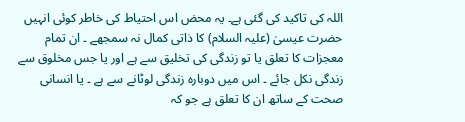اللہ کی تاکید کی گئی ہے۔ یہ محض اس احتیاط کی خاطر کوئی انہیں حضرت عیسیٰ (علیہ السلام) کا ذاتی کمال نہ سمجھے ۔ ان تمام معجزات کا تعلق یا تو زندگی کی تخلیق سے ہے اور یا جس مخلوق سے زندگی نکل جائے ۔ اس میں دوبارہ زندگی لوٹانے سے ہے ۔ یا انسانی صحت کے ساتھ ان کا تعلق ہے جو کہ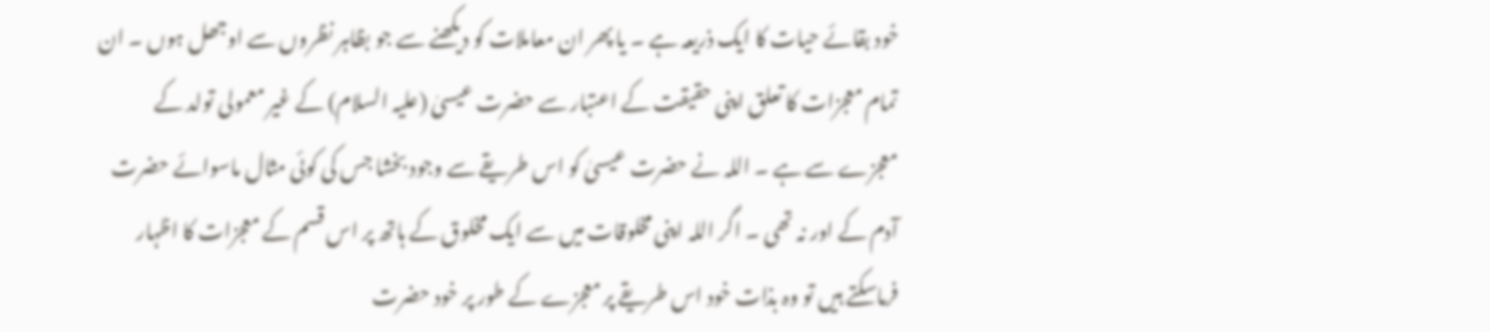خود بقائے حیات کا ایک ذریعہ ہے ۔ یا پھر ان معاملات کو دیکھنے سے جو بظاہر نظروں سے اوجھل ہوں ۔ ان تمام معجزات کا تعلق اپنی حقیقت کے اعتبار سے حضرت عیسیٰ (علیہ السلام) کے غیر معمولی تولد کے معجزے سے ہے ۔ اللہ نے حضرت عیسیٰ کو اس طریقے سے وجود بخشا جس کی کوئی مثال ماسوائے حضرت آدم کے اور نہ تھی ۔ اگر اللہ اپنی مخلوقات میں سے ایک مخلوق کے ہاتھ پر اس قسم کے معجزات کا اظہار فرماسکتے ہیں تو وہ بذات خود اس طریقے پر معجزے کے طور پر خود حضرت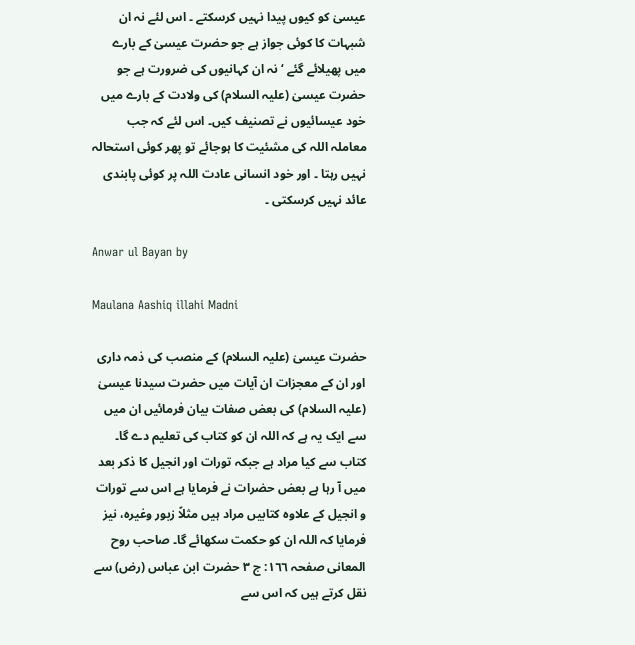عیسیٰ کو کیوں پیدا نہیں کرسکتے ۔ اس لئے نہ ان شبہات کا کوئی جواز ہے جو حضرت عیسیٰ کے بارے میں پھیلائے گئے ‘ نہ ان کہانیوں کی ضرورت ہے جو حضرت عیسیٰ (علیہ السلام) کی ولادت کے بارے میں خود عیسائیوں نے تصنیف کیں۔ اس لئے کہ جب معاملہ اللہ کی مشئیت کا ہوجائے تو پھر کوئی استحالہ نہیں رہتا ۔ اور خود انسانی عادت اللہ پر کوئی پابندی عائد نہیں کرسکتی ۔

Anwar ul Bayan by

Maulana Aashiq illahi Madni

حضرت عیسیٰ (علیہ السلام) کے منصب کی ذمہ داری اور ان کے معجزات ان آیات میں حضرت سیدنا عیسیٰ (علیہ السلام) کی بعض صفات بیان فرمائیں ان میں سے ایک یہ ہے کہ اللہ ان کو کتاب کی تعلیم دے گا۔ کتاب سے کیا مراد ہے جبکہ تورات اور انجیل کا ذکر بعد میں آ رہا ہے بعض حضرات نے فرمایا ہے اس سے تورات و انجیل کے علاوہ کتابیں مراد ہیں مثلاً زبور وغیرہ، نیز فرمایا کہ اللہ ان کو حکمت سکھائے گا۔ صاحب روح المعانی صفحہ ١٦٦: ج ٣ حضرت ابن عباس (رض) سے نقل کرتے ہیں کہ اس سے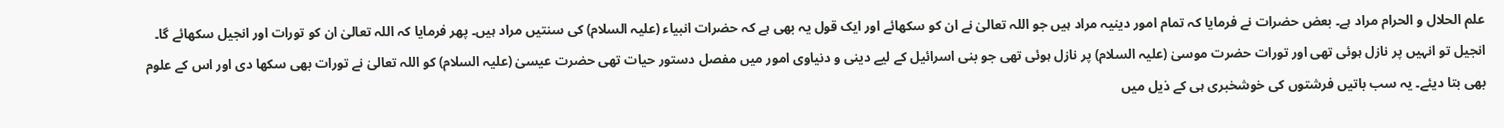علم الحلال و الحرام مراد ہے۔ بعض حضرات نے فرمایا کہ تمام امور دینیہ مراد ہیں جو اللہ تعالیٰ نے ان کو سکھائے اور ایک قول یہ بھی ہے کہ حضرات انبیاء (علیہ السلام) کی سنتیں مراد ہیں۔ پھر فرمایا کہ اللہ تعالیٰ ان کو تورات اور انجیل سکھائے گا۔ انجیل تو انہیں پر نازل ہوئی تھی اور تورات حضرت موسیٰ (علیہ السلام) پر نازل ہوئی تھی جو بنی اسرائیل کے لیے دینی و دنیاوی امور میں مفصل دستور حیات تھی حضرت عیسیٰ (علیہ السلام) کو اللہ تعالیٰ نے تورات بھی سکھا دی اور اس کے علوم بھی بتا دیئے۔ یہ سب باتیں فرشتوں کی خوشخبری ہی کے ذیل میں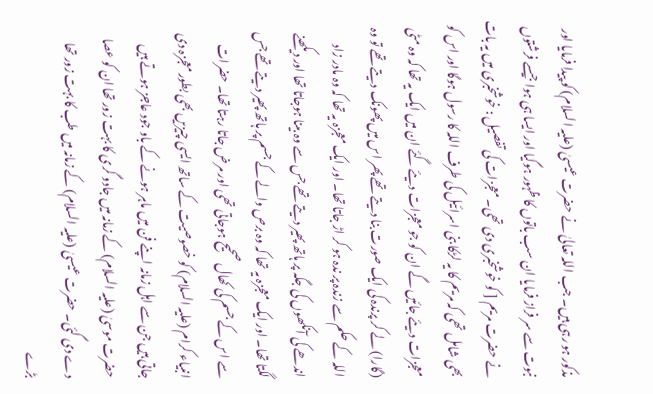مذکور ہو رہی ہیں۔ جب اللہ تعالیٰ نے حضرت عیسیٰ (علیہ السلام) کو پیدا فرمایا اور نبوت سے سر فراز فرمایا ان سب باتوں کا ظہور ہوگیا اور ایسا ہی ہوا جیسے فرشتوں نے حضرت مریم [ کو خوشخبری دی تھی۔ معجزات کی تفصیل : خوشخبری میں یہ بات بھی شامل تھی کہ مریم کا یہ لڑکا بنی اسرائیل کی طرف اللہ کا رسول ہوگا اور اس کو معجزات دیئے جائیں گے ان کو جو معجزات دیئے گئے ان میں ایک یہ تھا کہ وہ مٹی (گارا) لے کر پرندہ کی ایک صورت بنا دیتے تھے پھر اس میں پھونک دیتے تھے تو وہ اللہ کے حکم سے زندہ پر ندہ ہو کر اڑ جاتا تھا۔ اور ایک معجزہ یہ تھا کہ وہ مادر زاد اندھے کی آنکھوں کی جگہ پر ہاتھ پھیر دیتے تھے جس سے وہ بینا ہوجاتا تھا اور دیکھنے لگتا تھا۔ اور ایک معجزہ یہ تھا کہ وہ برص والے کے جسم پر ہاتھ پھیر دیتے تھے جس سے اس کے جسم کی کھال صحیح ہوجاتی تھی اور مرض جاتا رہتا تھا۔ حضرات انبیاء کرام (علیہ السلام) کو خصوصیت کے ساتھ ایسی چیزیں بھی بطور معجزہ دی جاتی ہیں جن سے اہل زمانہ اپنے فن میں ماہر ہونے کے باو جود عاجز ہوتے ہیں حضرت موسیٰ (علیہ السلام) کے زمانہ میں جادو گری کا بہت زور تھا ان کو عصا دے دی گئی۔ حضرت عیسیٰ (علیہ السلام) کے زمانہ میں طب کا بہت زور تھا بڑے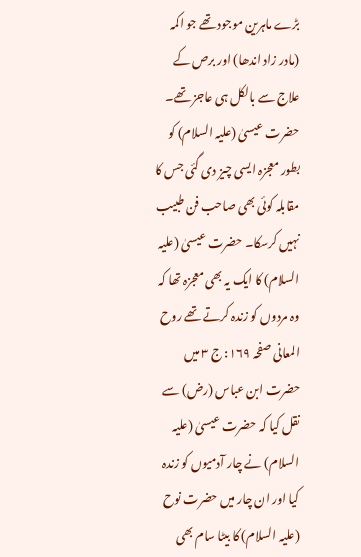بڑے ماہرین موجود تھے جو اکمہ (مادر زاد اندھا) اور برص کے علاج سے بالکل ہی عاجز تھے۔ حضرت عیسیٰ (علیہ السلام) کو بطور معجزہ ایسی چیز دی گئی جس کا مقابلہ کوئی بھی صاحب فن طبیب نہیں کرسکا۔ حضرت عیسیٰ (علیہ السلام) کا ایک یہ بھی معجزہ تھا کہ وہ مردوں کو زندہ کرتے تھے روح المعانی صفحہ ١٦٩: ج ٣ میں حضرت ابن عباس (رض) سے نقل کیا کہ حضرت عیسیٰ (علیہ السلام) نے چار آدمیوں کو زندہ کیا اور ان چار میں حضرت نوح (علیہ السلام) کا بیٹا سام بھی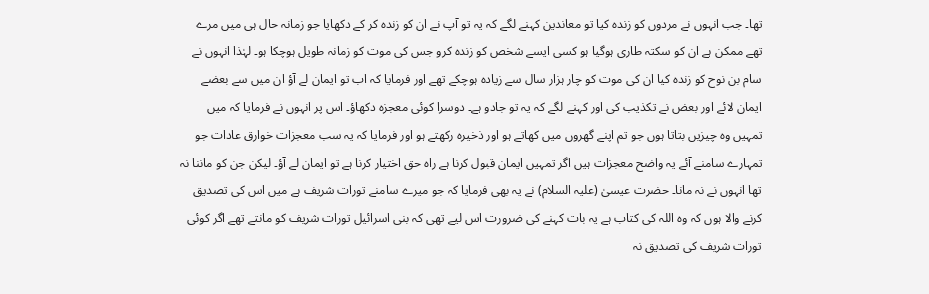تھا۔ جب انہوں نے مردوں کو زندہ کیا تو معاندین کہنے لگے کہ یہ تو آپ نے ان کو زندہ کر کے دکھایا جو زمانہ حال ہی میں مرے تھے ممکن ہے ان کو سکتہ طاری ہوگیا ہو کسی ایسے شخص کو زندہ کرو جس کی موت کو زمانہ طویل ہوچکا ہو۔ لہٰذا انہوں نے سام بن نوح کو زندہ کیا ان کی موت کو چار ہزار سال سے زیادہ ہوچکے تھے اور فرمایا کہ اب تو ایمان لے آؤ ان میں سے بعضے ایمان لائے اور بعض نے تکذیب کی اور کہنے لگے کہ یہ تو جادو ہے۔ دوسرا کوئی معجزہ دکھاؤ۔ اس پر انہوں نے فرمایا کہ میں تمہیں وہ چیزیں بتاتا ہوں جو تم اپنے گھروں میں کھاتے ہو اور ذخیرہ رکھتے ہو اور فرمایا کہ یہ سب معجزات خوارق عادات جو تمہارے سامنے آئے یہ واضح معجزات ہیں اگر تمہیں ایمان قبول کرنا ہے راہ حق اختیار کرنا ہے تو ایمان لے آؤ۔ لیکن جن کو ماننا نہ تھا انہوں نے نہ مانا۔ حضرت عیسیٰ (علیہ السلام) نے یہ بھی فرمایا کہ جو میرے سامنے تورات شریف ہے میں اس کی تصدیق کرنے والا ہوں کہ وہ اللہ کی کتاب ہے یہ بات کہنے کی ضرورت اس لیے تھی کہ بنی اسرائیل تورات شریف کو مانتے تھے اگر کوئی تورات شریف کی تصدیق نہ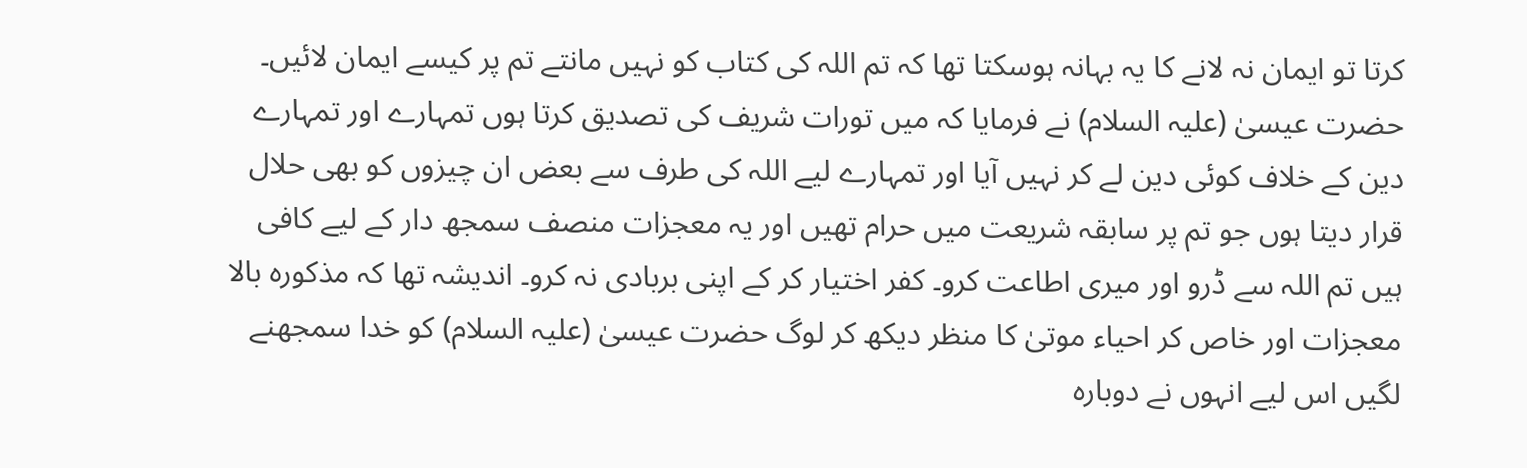کرتا تو ایمان نہ لانے کا یہ بہانہ ہوسکتا تھا کہ تم اللہ کی کتاب کو نہیں مانتے تم پر کیسے ایمان لائیں۔ حضرت عیسیٰ (علیہ السلام) نے فرمایا کہ میں تورات شریف کی تصدیق کرتا ہوں تمہارے اور تمہارے دین کے خلاف کوئی دین لے کر نہیں آیا اور تمہارے لیے اللہ کی طرف سے بعض ان چیزوں کو بھی حلال قرار دیتا ہوں جو تم پر سابقہ شریعت میں حرام تھیں اور یہ معجزات منصف سمجھ دار کے لیے کافی ہیں تم اللہ سے ڈرو اور میری اطاعت کرو۔ کفر اختیار کر کے اپنی بربادی نہ کرو۔ اندیشہ تھا کہ مذکورہ بالا معجزات اور خاص کر احیاء موتیٰ کا منظر دیکھ کر لوگ حضرت عیسیٰ (علیہ السلام) کو خدا سمجھنے لگیں اس لیے انہوں نے دوبارہ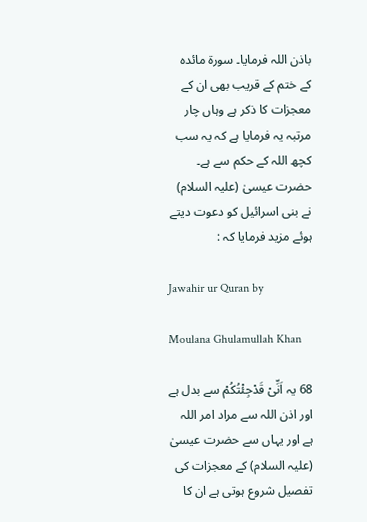باذن اللہ فرمایا۔ سورة مائدہ کے ختم کے قریب بھی ان کے معجزات کا ذکر ہے وہاں چار مرتبہ یہ فرمایا ہے کہ یہ سب کچھ اللہ کے حکم سے ہے۔ حضرت عیسیٰ (علیہ السلام) نے بنی اسرائیل کو دعوت دیتے ہوئے مزید فرمایا کہ :

Jawahir ur Quran by

Moulana Ghulamullah Khan

68 یہ اَنِّیْ قَدْجِئْتُکُمْ سے بدل ہے اور اذن اللہ سے مراد امر اللہ ہے اور یہاں سے حضرت عیسیٰ (علیہ السلام) کے معجزات کی تفصیل شروع ہوتی ہے ان کا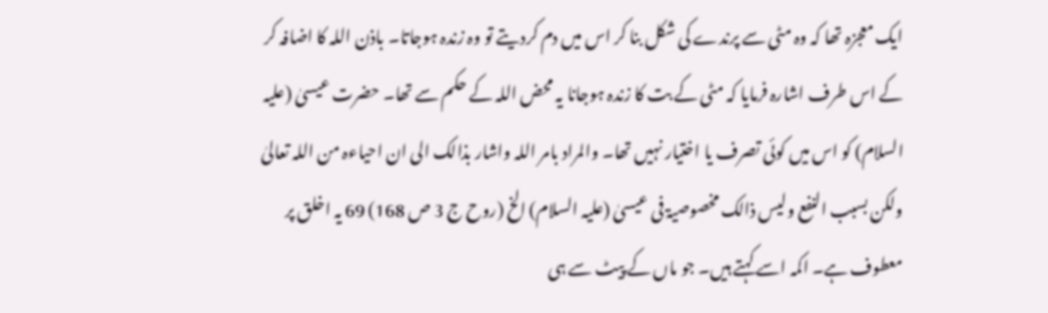ایک معجزہ تھا کہ وہ مٹی سے پرندے کی شکل بنا کر اس میں دم کردیتے تو وہ زندہ ہوجاتا۔ باذن اللہ کا اضافہ کر کے اس طرف اشارہ فرمایا کہ مٹی کے بت کا زندہ ہوجانا یہ محض اللہ کے حکم سے تھا۔ حضرت عیسیٰ (علیہ السلام) کو اس میں کوئی تصرف یا اختیار نہیں تھا۔ والمراد بامر اللہ واشار بذالک الی ان احیاءہ من اللہ تعالیٰ ولکن بسبب النفع ولیس ذالک مخصوصیۃ فی عیسیٰ (علیہ السلام) الخ (روح ج 3 ص 168) 69 یہ اخلق پر معطوف ہے۔ اکمہ اسے کہتے ہیں۔ جو ماں کے پیٹ سے ہی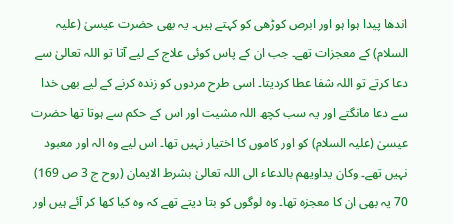اندھا پیدا ہوا ہو اور ابرص کوڑھی کو کہتے ہیں۔ یہ بھی حضرت عیسیٰ (علیہ السلام) کے معجزات تھے۔ جب ان کے پاس کوئی علاج کے لیے آتا تو اللہ تعالیٰ سے دعا کرتے تو اللہ شفا عطا کردیتا۔ اسی طرح مردوں کو زندہ کرنے کے لیے بھی خدا سے دعا مانگتے اور یہ سب کچھ اللہ مشیت اور اس کے حکم سے ہوتا تھا حضرت عیسیٰ (علیہ السلام) کو اور کاموں کا اختیار نہیں تھا۔ اس لیے وہ الہ اور معبود نہیں تھے۔ وکان یداویھم بالدعاء الی اللہ تعالیٰ بشرط الایمان (روح ج 3 ص 169) 70 یہ بھی ان کا معجزہ تھا۔ وہ لوگوں کو بتا دیتے تھے کہ وہ کیا کھا کر آئے ہیں اور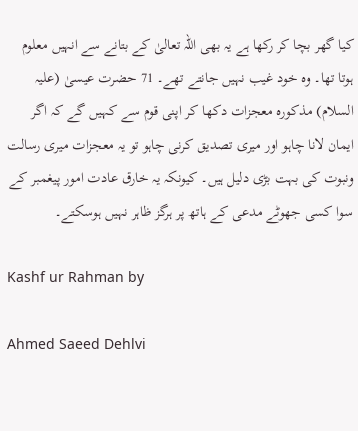کیا گھر بچا کر رکھا ہے یہ بھی اللہ تعالیٰ کے بتانے سے انہیں معلوم ہوتا تھا۔ وہ خود غیب نہیں جانتے تھے۔ 71 حضرت عیسیٰ (علیہ السلام) مذکورہ معجزات دکھا کر اپنی قوم سے کہیں گے کہ اگر ایمان لانا چاہو اور میری تصدیق کرنی چاہو تو یہ معجزات میری رسالت ونبوت کی بہت بڑی دلیل ہیں۔ کیونکہ یہ خارق عادت امور پیغمبر کے سوا کسی جھوٹے مدعی کے ہاتھ پر ہرگز ظاہر نہیں ہوسکتے۔

Kashf ur Rahman by

Ahmed Saeed Dehlvi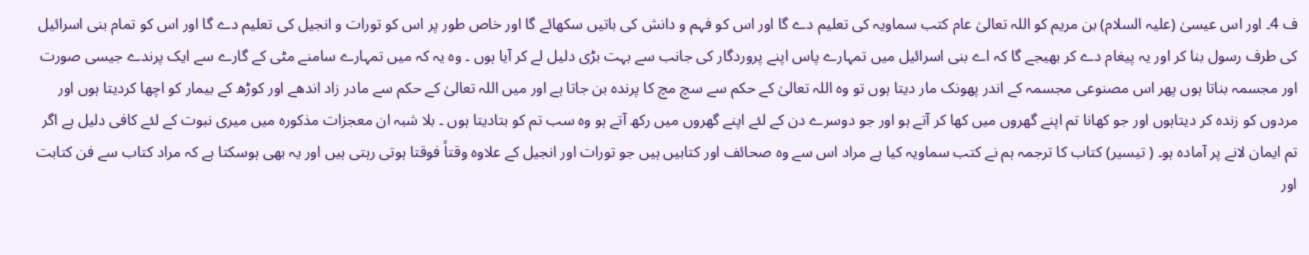ف 4۔ اور اس عیسیٰ (علیہ السلام) بن مریم کو اللہ تعالیٰ عام کتب سماویہ کی تعلیم دے گا اور اس کو فہم و دانش کی باتیں سکھائے گا اور خاص طور پر اس کو تورات و انجیل کی تعلیم دے گا اور اس کو تمام بنی اسرائیل کی طرف رسول بنا کر اور یہ پیغام دے کر بھیجے گا کہ اے بنی اسرائیل میں تمہارے پاس اپنے پروردگار کی جانب سے بہت بڑی دلیل لے کر آیا ہوں ۔ وہ یہ کہ میں تمہارے سامنے مٹی کے گارے سے ایک پرندے جیسی صورت اور مجسمہ بناتا ہوں پھر اس مصنوعی مجسمہ کے اندر پھونک مار دیتا ہوں تو وہ اللہ تعالیٰ کے حکم سے سچ مچ کا پرندہ بن جاتا ہے اور میں اللہ تعالیٰ کے حکم سے مادر زاد اندھے اور کوڑھ کے بیمار کو اچھا کردیتا ہوں اور مردوں کو زندہ کر دیتاہوں اور جو کھانا تم اپنے گھروں میں کھا کر آتے ہو اور جو دوسرے دن کے لئے اپنے گھروں میں رکھ آتے ہو وہ سب تم کو بتادیتا ہوں ۔ بلا شبہ ان معجزات مذکورہ میں میری نبوت کے لئے کافی دلیل ہے اگر تم ایمان لانے پر آمادہ ہو۔ ( تیسیر) کتاب کا ترجمہ ہم نے کتب سماویہ کیا ہے مراد اس سے وہ صحائف اور کتابیں ہیں جو تورات اور انجیل کے علاوہ وقتاً فوقتا ہوتی رہتی ہیں اور یہ بھی ہوسکتا ہے کہ مراد کتاب سے فن کتابت اور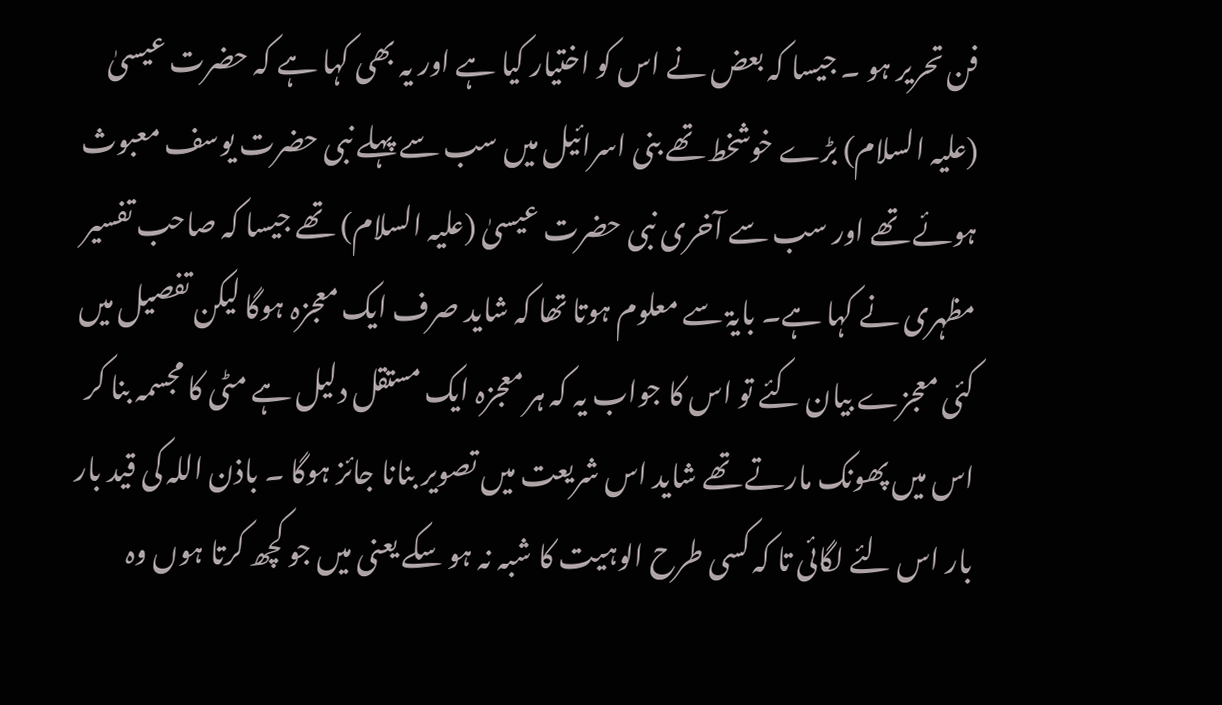فن تحریر ہو ۔ جیسا کہ بعض نے اس کو اختیار کیا ہے اور یہ بھی کہا ہے کہ حضرت عیسیٰ (علیہ السلام) بڑے خوشخط تھے بنی اسرائیل میں سب سے پہلے نبی حضرت یوسف معبوث ہوئے تھے اور سب سے آخری نبی حضرت عیسیٰ (علیہ السلام) تھے جیسا کہ صاحب تفسیر مظہری نے کہا ہے۔ بایۃ سے معلوم ہوتا تھا کہ شاید صرف ایک معجزہ ہوگا لیکن تفصیل میں کئی معجزے بیان کئے تو اس کا جواب یہ کہ ہر معجزہ ایک مستقل دلیل ہے مٹی کا مجسمہ بنا کر اس میں پھونک مارتے تھے شاید اس شریعت میں تصویر بنانا جائز ہوگا ۔ باذن اللہ کی قید بار بار اس لئے لگائی تا کہ کسی طرح الوہیت کا شبہ نہ ہو سکے یعنی میں جو کچھ کرتا ہوں وہ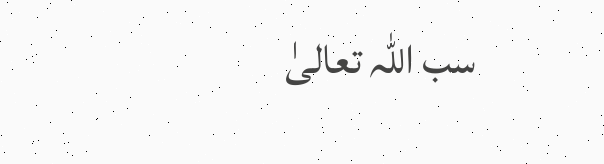سب اللہ تعالیٰ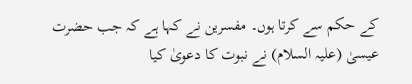کے حکم سے کرتا ہوں۔ مفسرین نے کہا ہے کہ جب حضرت عیسیٰ (علیہ السلام) نے نبوت کا دعویٰ کیا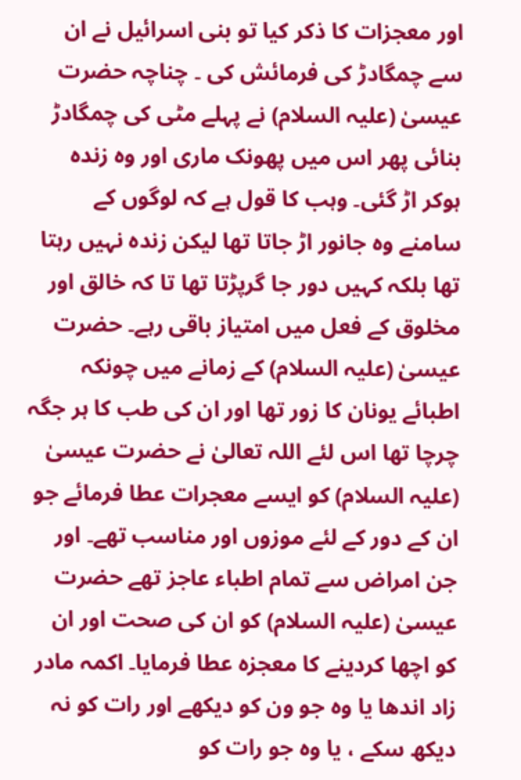اور معجزات کا ذکر کیا تو بنی اسرائیل نے ان سے چمگادڑ کی فرمائش کی ۔ چناچہ حضرت عیسیٰ (علیہ السلام) نے پہلے مٹی کی چمگادڑ بنائی پھر اس میں پھونک ماری اور وہ زندہ ہوکر اڑ گئی۔ وہب کا قول ہے کہ لوگوں کے سامنے وہ جانور اڑ جاتا تھا لیکن زندہ نہیں رہتا تھا بلکہ کہیں دور جا گرپڑتا تھا تا کہ خالق اور مخلوق کے فعل میں امتیاز باقی رہے۔ حضرت عیسیٰ (علیہ السلام) کے زمانے میں چونکہ اطبائے یونان کا زور تھا اور ان کی طب کا ہر جگہ چرچا تھا اس لئے اللہ تعالیٰ نے حضرت عیسیٰ (علیہ السلام) کو ایسے معجرات عطا فرمائے جو ان کے دور کے لئے موزوں اور مناسب تھے۔ اور جن امراض سے تمام اطباء عاجز تھے حضرت عیسیٰ (علیہ السلام) کو ان کی صحت اور ان کو اچھا کردینے کا معجزہ عطا فرمایا۔ اکمہ مادر زاد اندھا یا وہ جو ون کو دیکھے اور رات کو نہ دیکھ سکے ، یا وہ جو رات کو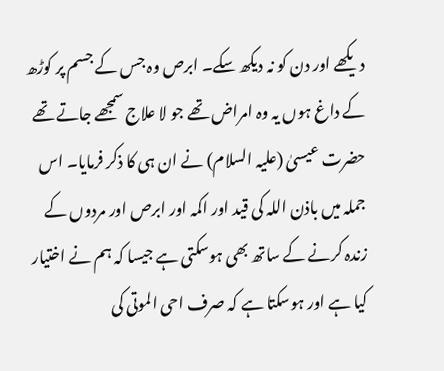دیکھے اور دن کو نہ دیکھ سکے۔ ابرص وہ جس کے جسم پر کوڑھ کے داغ ہوں یہ وہ امراض تھے جو لا علاج سمجھے جاتے تھے حضرت عیسیٰ (علیہ السلام) نے ان ہی کا ذکر فرمایا۔ اس جملہ میں باذن اللہ کی قید اور اکمہ اور ابرص اور مردوں کے زندہ کرنے کے ساتھ بھی ہوسکتی ہے جیسا کہ ہم نے اختیار کیا ہے اور ہوسکتا ہے کہ صرف احی الموتی کی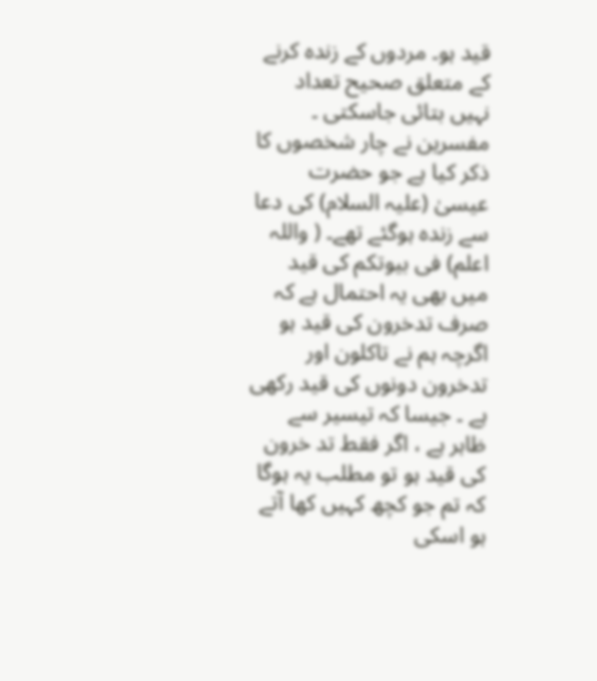قید ہو۔ مردوں کے زندہ کرنے کے متعلق صحیح تعداد نہیں بتائی جاسکتی ۔ مفسرین نے چار شخصوں کا ذکر کیا ہے جو حضرت عیسیٰ (علیہ السلام) کی دعا سے زندہ ہوگئے تھے۔ ( واللہ اعلم) فی بیوتکم کی قید میں بھی یہ احتمال ہے کہ صرف تدخرون کی قید ہو اگرچہ ہم نے تاکلون اور تدخرون دونوں کی قید رکھی ہے ۔ جیسا کہ تیسیر سے ظاہر ہے ، اگر فقط تد خرون کی قید ہو تو مطلب یہ ہوگا کہ تم جو کچھ کہیں کھا آتے ہو اسکی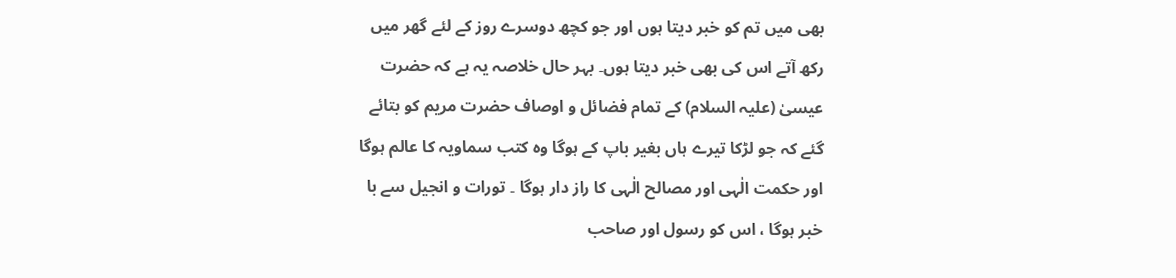بھی میں تم کو خبر دیتا ہوں اور جو کچھ دوسرے روز کے لئے گھر میں رکھ آتے اس کی بھی خبر دیتا ہوں۔ بہر حال خلاصہ یہ ہے کہ حضرت عیسیٰ (علیہ السلام) کے تمام فضائل و اوصاف حضرت مریم کو بتائے گئے کہ جو لڑکا تیرے ہاں بغیر باپ کے ہوگا وہ کتب سماویہ کا عالم ہوگا اور حکمت الٰہی اور مصالح الٰہی کا راز دار ہوگا ۔ تورات و انجیل سے با خبر ہوگا ، اس کو رسول اور صاحب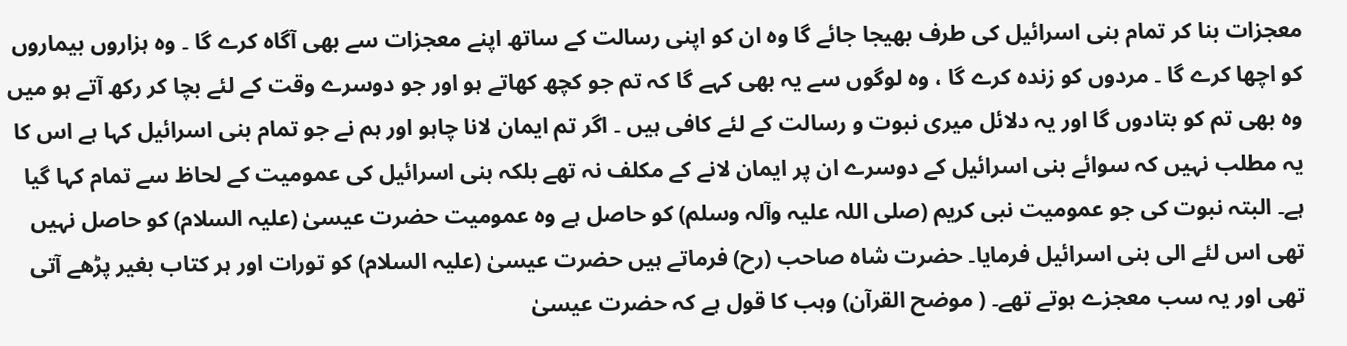معجزات بنا کر تمام بنی اسرائیل کی طرف بھیجا جائے گا وہ ان کو اپنی رسالت کے ساتھ اپنے معجزات سے بھی آگاہ کرے گا ۔ وہ ہزاروں بیماروں کو اچھا کرے گا ۔ مردوں کو زندہ کرے گا ، وہ لوگوں سے یہ بھی کہے گا کہ تم جو کچھ کھاتے ہو اور جو دوسرے وقت کے لئے بچا کر رکھ آتے ہو میں وہ بھی تم کو بتادوں گا اور یہ دلائل میری نبوت و رسالت کے لئے کافی ہیں ۔ اگر تم ایمان لانا چاہو اور ہم نے جو تمام بنی اسرائیل کہا ہے اس کا یہ مطلب نہیں کہ سوائے بنی اسرائیل کے دوسرے ان پر ایمان لانے کے مکلف نہ تھے بلکہ بنی اسرائیل کی عمومیت کے لحاظ سے تمام کہا گیا ہے۔ البتہ نبوت کی جو عمومیت نبی کریم (صلی اللہ علیہ وآلہ وسلم) کو حاصل ہے وہ عمومیت حضرت عیسیٰ (علیہ السلام) کو حاصل نہیں تھی اس لئے الی بنی اسرائیل فرمایا۔ حضرت شاہ صاحب (رح) فرماتے ہیں حضرت عیسیٰ (علیہ السلام) کو تورات اور ہر کتاب بغیر پڑھے آتی تھی اور یہ سب معجزے ہوتے تھے۔ ( موضح القرآن) وہب کا قول ہے کہ حضرت عیسیٰ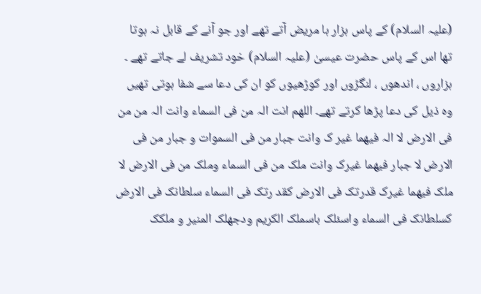(علیہ السلام) کے پاس ہزار ہا مریض آتے تھے اور جو آنے کے قابل نہ ہوتا تھا اس کے پاس حضرت عیسیٰ (علیہ السلام) خود تشریف لے جاتے تھے ۔ ہزاروں ، اندھوں ، لنگڑوں اور کوڑھیوں کو ان کی دعا سے شفا ہوتی تھیں وہ ذیل کی دعا پڑھا کرتے تھے۔ اللھم انت الہ من فی السماء وانت الہ من من فی الارض لا الہ فیھما غیر ک وانت جبار من فی السموات و جبار من فی الارض لا جبار فیھما غیرک وانت ملک من فی السماء وملک من فی الارض لا ملک فیھما غیرک قدرتک فی الارض کقد رتک فی السماء سلطانک فی الارض کسلطانک فی السماء واسئلک باسملک الکریم ودجھلک المنیر و ملکک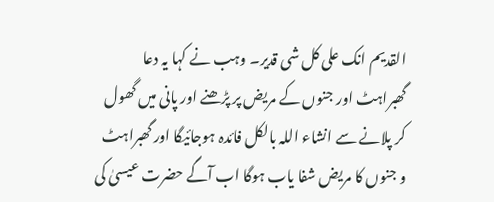القدیم انک علی کل شی قدیر۔ وہب نے کہا یہ دعا گھبراہٹ اور جنوں کے مریض پر پڑھنے اور پانی میں گھول کر پلانے سے انشاء اللہ بالکل فائدہ ہوجائیگا اور گھبراہٹ و جنوں کا مریض شفا یاب ہوگا اب آگے حضرت عیسیٰ کی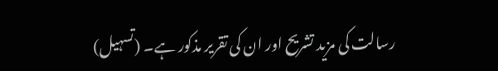رسالت کی مزید تشریح اور ان کی تقریر مذکور ہے۔ (تسہیل)